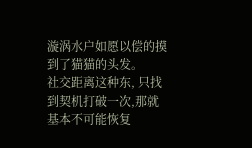漩涡水户如愿以偿的摸到了猫猫的头发。
社交距离这种东, 只找到契机打破一次,那就基本不可能恢复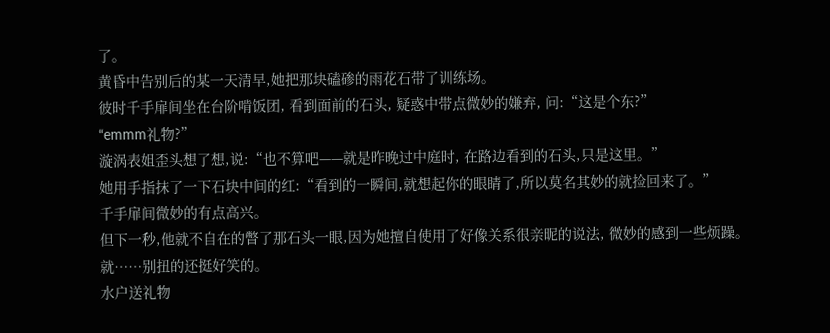了。
黄昏中告别后的某一天清早,她把那块磕碜的雨花石带了训练场。
彼时千手扉间坐在台阶啃饭团, 看到面前的石头, 疑惑中带点微妙的嫌弃, 问:“这是个东?”
“emmm礼物?”
漩涡表姐歪头想了想,说:“也不算吧——就是昨晚过中庭时, 在路边看到的石头,只是这里。”
她用手指抹了一下石块中间的红:“看到的一瞬间,就想起你的眼睛了,所以莫名其妙的就捡回来了。”
千手扉间微妙的有点高兴。
但下一秒,他就不自在的瞥了那石头一眼,因为她擅自使用了好像关系很亲昵的说法, 微妙的感到一些烦躁。
就……别扭的还挺好笑的。
水户送礼物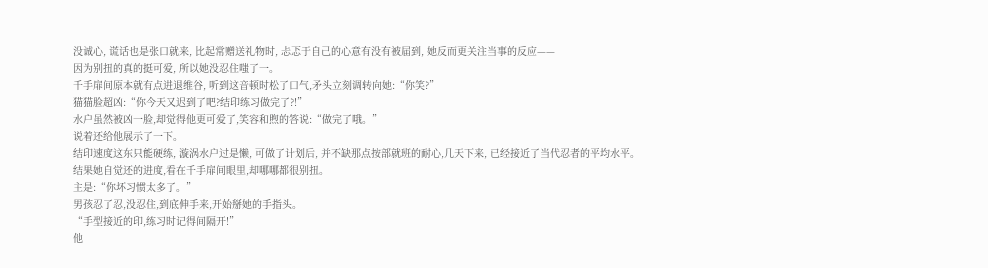没诚心, 谎话也是张口就来, 比起常赠送礼物时, 忐忑于自己的心意有没有被届到, 她反而更关注当事的反应——
因为别扭的真的挺可爱, 所以她没忍住嗤了一。
千手扉间原本就有点进退维谷, 听到这音顿时松了口气,矛头立刻调转向她:“你笑?”
猫猫脸超凶:“你今天又迟到了吧?结印练习做完了?!”
水户虽然被凶一脸,却觉得他更可爱了,笑容和煦的答说:“做完了哦。”
说着还给他展示了一下。
结印速度这东只能硬练, 漩涡水户过是懒, 可做了计划后, 并不缺那点按部就班的耐心,几天下来, 已经接近了当代忍者的平均水平。
结果她自觉还的进度,看在千手扉间眼里,却哪哪都很别扭。
主是:“你坏习惯太多了。”
男孩忍了忍,没忍住,到底伸手来,开始掰她的手指头。
“手型接近的印,练习时记得间隔开!”
他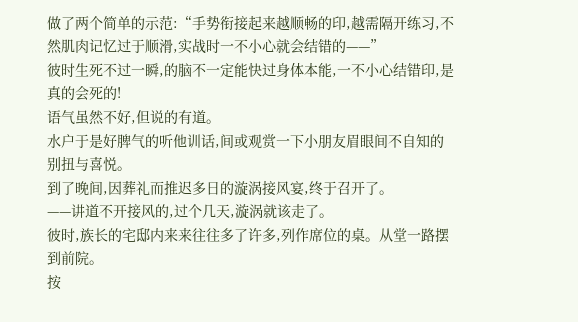做了两个简单的示范:“手势衔接起来越顺畅的印,越需隔开练习,不然肌肉记忆过于顺滑,实战时一不小心就会结错的——”
彼时生死不过一瞬,的脑不一定能快过身体本能,一不小心结错印,是真的会死的!
语气虽然不好,但说的有道。
水户于是好脾气的听他训话,间或观赏一下小朋友眉眼间不自知的别扭与喜悦。
到了晚间,因葬礼而推迟多日的漩涡接风宴,终于召开了。
——讲道不开接风的,过个几天,漩涡就该走了。
彼时,族长的宅邸内来来往往多了许多,列作席位的桌。从堂一路摆到前院。
按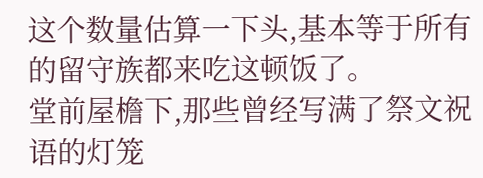这个数量估算一下头,基本等于所有的留守族都来吃这顿饭了。
堂前屋檐下,那些曾经写满了祭文祝语的灯笼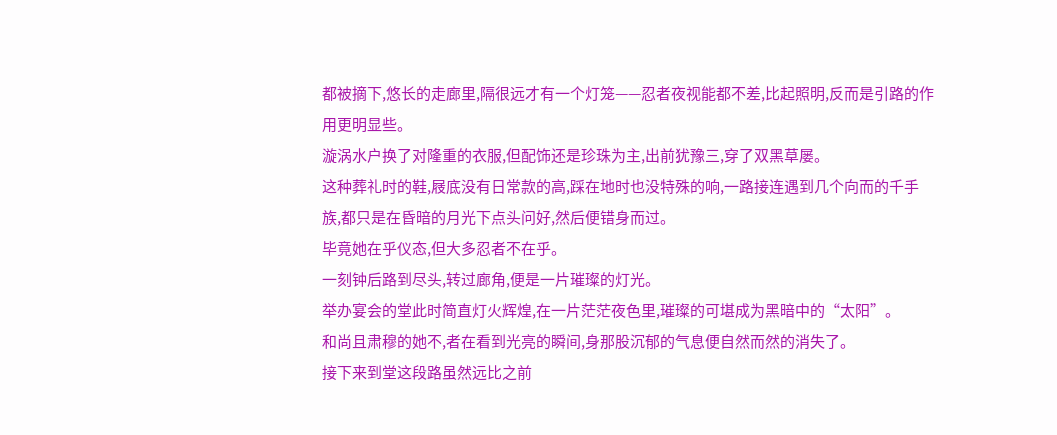都被摘下,悠长的走廊里,隔很远才有一个灯笼——忍者夜视能都不差,比起照明,反而是引路的作用更明显些。
漩涡水户换了对隆重的衣服,但配饰还是珍珠为主,出前犹豫三,穿了双黑草屡。
这种葬礼时的鞋,屐底没有日常款的高,踩在地时也没特殊的响,一路接连遇到几个向而的千手族,都只是在昏暗的月光下点头问好,然后便错身而过。
毕竟她在乎仪态,但大多忍者不在乎。
一刻钟后路到尽头,转过廊角,便是一片璀璨的灯光。
举办宴会的堂此时简直灯火辉煌,在一片茫茫夜色里,璀璨的可堪成为黑暗中的“太阳”。
和尚且肃穆的她不,者在看到光亮的瞬间,身那股沉郁的气息便自然而然的消失了。
接下来到堂这段路虽然远比之前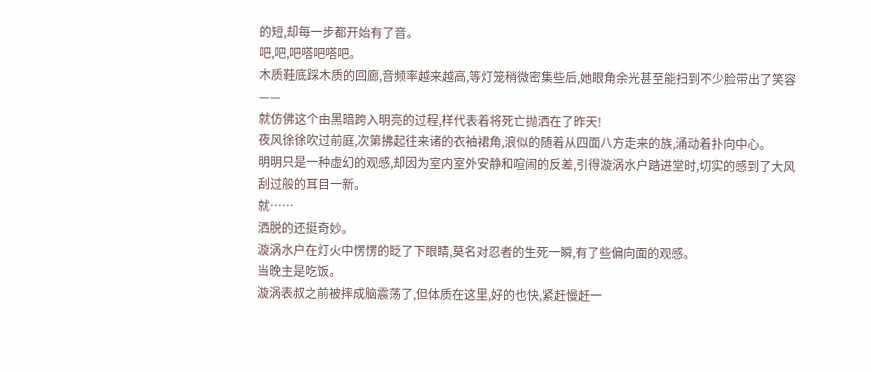的短,却每一步都开始有了音。
吧,吧,吧嗒吧嗒吧。
木质鞋底踩木质的回廊,音频率越来越高,等灯笼稍微密集些后,她眼角余光甚至能扫到不少脸带出了笑容——
就仿佛这个由黑暗跨入明亮的过程,样代表着将死亡抛洒在了昨天!
夜风徐徐吹过前庭,次第拂起往来诸的衣袖裙角,浪似的随着从四面八方走来的族,涌动着扑向中心。
明明只是一种虚幻的观感,却因为室内室外安静和喧闹的反差,引得漩涡水户踏进堂时,切实的感到了大风刮过般的耳目一新。
就……
洒脱的还挺奇妙。
漩涡水户在灯火中愣愣的眨了下眼睛,莫名对忍者的生死一瞬,有了些偏向面的观感。
当晚主是吃饭。
漩涡表叔之前被摔成脑震荡了,但体质在这里,好的也快,紧赶慢赶一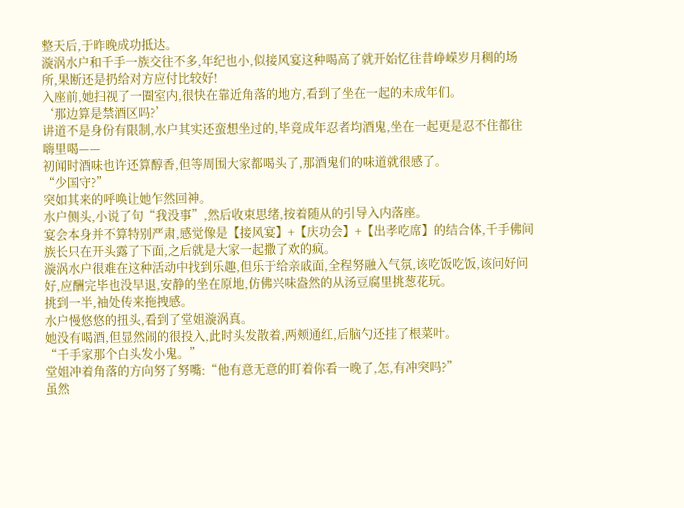整天后,于昨晚成功抵达。
漩涡水户和千手一族交往不多,年纪也小,似接风宴这种喝高了就开始忆往昔峥嵘岁月稠的场所,果断还是扔给对方应付比较好!
入座前,她扫视了一圈室内,很快在靠近角落的地方,看到了坐在一起的未成年们。
‘那边算是禁酒区吗?’
讲道不是身份有限制,水户其实还蛮想坐过的,毕竟成年忍者均酒鬼,坐在一起更是忍不住都往嗨里喝——
初闻时酒味也许还算醇香,但等周围大家都喝头了,那酒鬼们的味道就很感了。
“少国守?”
突如其来的呼唤让她乍然回神。
水户侧头,小说了句“我没事”,然后收束思绪,按着随从的引导入内落座。
宴会本身并不算特别严肃,感觉像是【接风宴】+【庆功会】+【出孝吃席】的结合体,千手佛间族长只在开头露了下面,之后就是大家一起撒了欢的疯。
漩涡水户很难在这种活动中找到乐趣,但乐于给亲戚面,全程努融入气氛,该吃饭吃饭,该问好问好,应酬完毕也没早退,安静的坐在原地,仿佛兴味盎然的从汤豆腐里挑葱花玩。
挑到一半,袖处传来拖拽感。
水户慢悠悠的扭头,看到了堂姐漩涡真。
她没有喝酒,但显然闹的很投入,此时头发散着,两颊通红,后脑勺还挂了根菜叶。
“千手家那个白头发小鬼。”
堂姐冲着角落的方向努了努嘴:“他有意无意的盯着你看一晚了,怎,有冲突吗?”
虽然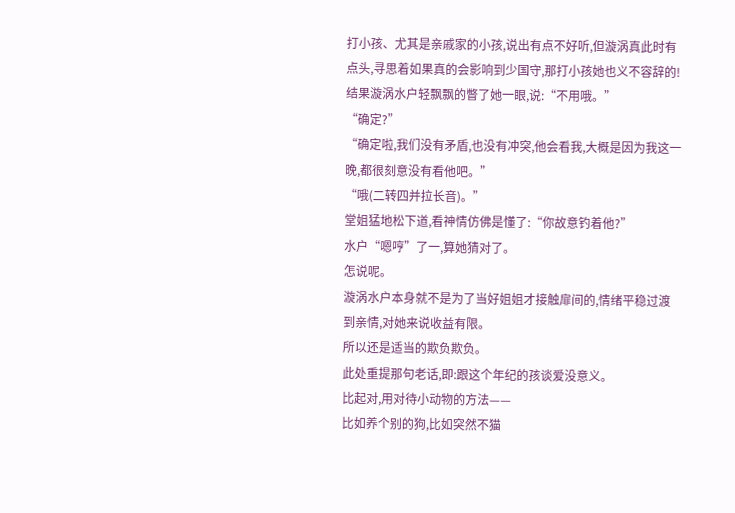打小孩、尤其是亲戚家的小孩,说出有点不好听,但漩涡真此时有点头,寻思着如果真的会影响到少国守,那打小孩她也义不容辞的!
结果漩涡水户轻飘飘的瞥了她一眼,说:“不用哦。”
“确定?”
“确定啦,我们没有矛盾,也没有冲突,他会看我,大概是因为我这一晚,都很刻意没有看他吧。”
“哦(二转四并拉长音)。”
堂姐猛地松下道,看神情仿佛是懂了:“你故意钓着他?”
水户“嗯哼”了一,算她猜对了。
怎说呢。
漩涡水户本身就不是为了当好姐姐才接触扉间的,情绪平稳过渡到亲情,对她来说收益有限。
所以还是适当的欺负欺负。
此处重提那句老话,即:跟这个年纪的孩谈爱没意义。
比起对,用对待小动物的方法——
比如养个别的狗,比如突然不猫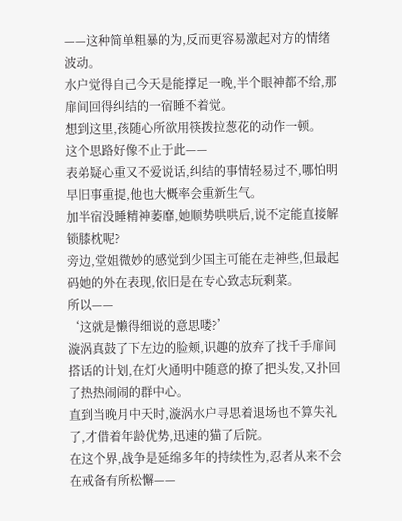——这种简单粗暴的为,反而更容易激起对方的情绪波动。
水户觉得自己今天是能撑足一晚,半个眼神都不给,那扉间回得纠结的一宿睡不着觉。
想到这里,孩随心所欲用筷拨拉葱花的动作一顿。
这个思路好像不止于此——
表弟疑心重又不爱说话,纠结的事情轻易过不,哪怕明早旧事重提,他也大概率会重新生气。
加半宿没睡精神萎靡,她顺势哄哄后,说不定能直接解锁膝枕呢?
旁边,堂姐微妙的感觉到少国主可能在走神些,但最起码她的外在表现,依旧是在专心致志玩剩菜。
所以——
‘这就是懒得细说的意思喽?’
漩涡真鼓了下左边的脸颊,识趣的放弃了找千手扉间搭话的计划,在灯火通明中随意的撩了把头发,又扑回了热热闹闹的群中心。
直到当晚月中天时,漩涡水户寻思着退场也不算失礼了,才借着年龄优势,迅速的猫了后院。
在这个界,战争是延绵多年的持续性为,忍者从来不会在戒备有所松懈——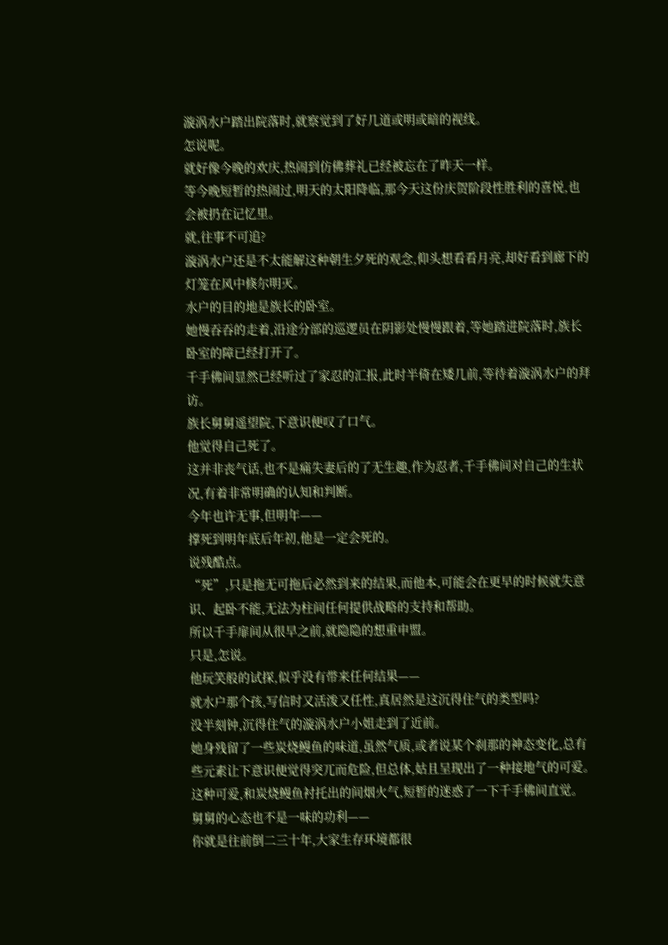漩涡水户踏出院落时,就察觉到了好几道或明或暗的视线。
怎说呢。
就好像今晚的欢庆,热闹到仿佛葬礼已经被忘在了昨天一样。
等今晚短暂的热闹过,明天的太阳降临,那今天这份庆贺阶段性胜利的喜悦,也会被扔在记忆里。
就,往事不可追?
漩涡水户还是不太能解这种朝生夕死的观念,仰头想看看月亮,却好看到廊下的灯笼在风中倏尔明灭。
水户的目的地是族长的卧室。
她慢吞吞的走着,沿途分部的巡逻员在阴影处慢慢跟着,等她踏进院落时,族长卧室的障已经打开了。
千手佛间显然已经听过了家忍的汇报,此时半倚在矮几前,等待着漩涡水户的拜访。
族长舅舅遥望院,下意识便叹了口气。
他觉得自己死了。
这并非丧气话,也不是痛失妻后的了无生趣,作为忍者,千手佛间对自己的生状况,有着非常明确的认知和判断。
今年也许无事,但明年——
撑死到明年底后年初,他是一定会死的。
说残酷点。
“死”,只是拖无可拖后必然到来的结果,而他本,可能会在更早的时候就失意识、起卧不能,无法为柱间任何提供战略的支持和帮助。
所以千手扉间从很早之前,就隐隐的想重申盟。
只是,怎说。
他玩笑般的试探,似乎没有带来任何结果——
就水户那个孩,写信时又活泼又任性,真居然是这沉得住气的类型吗?
没半刻钟,沉得住气的漩涡水户小姐走到了近前。
她身残留了一些炭烧鳗鱼的味道,虽然气质,或者说某个刹那的神态变化,总有些元素让下意识便觉得突兀而危险,但总体,姑且呈现出了一种接地气的可爱。
这种可爱,和炭烧鳗鱼衬托出的间烟火气,短暂的迷惑了一下千手佛间直觉。
舅舅的心态也不是一味的功利——
你就是往前倒二三十年,大家生存环境都很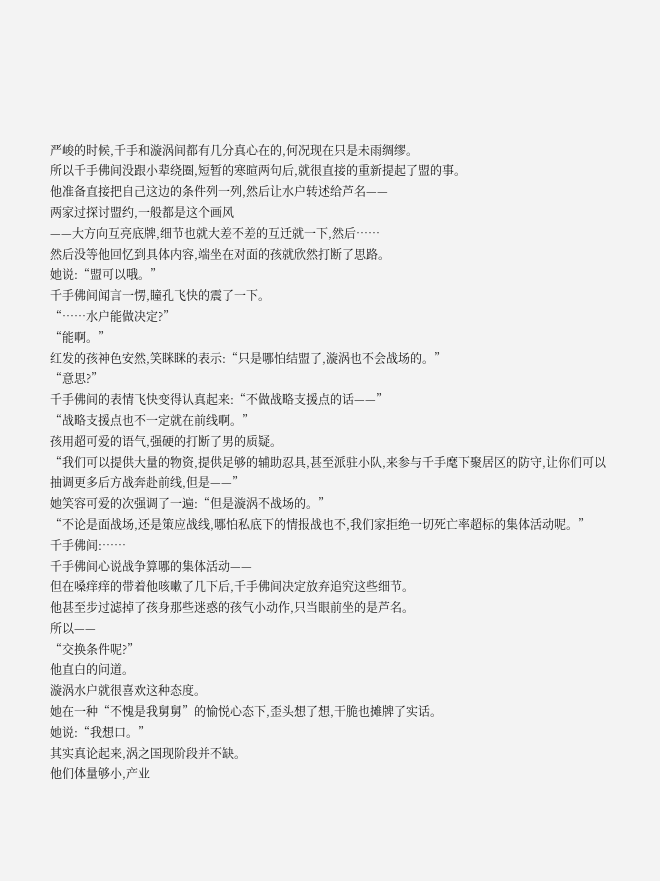严峻的时候,千手和漩涡间都有几分真心在的,何况现在只是未雨绸缪。
所以千手佛间没跟小辈绕圈,短暂的寒暄两句后,就很直接的重新提起了盟的事。
他准备直接把自己这边的条件列一列,然后让水户转述给芦名——
两家过探讨盟约,一般都是这个画风
——大方向互亮底牌,细节也就大差不差的互迁就一下,然后……
然后没等他回忆到具体内容,端坐在对面的孩就欣然打断了思路。
她说:“盟可以哦。”
千手佛间闻言一愣,瞳孔飞快的震了一下。
“……水户能做决定?”
“能啊。”
红发的孩神色安然,笑眯眯的表示:“只是哪怕结盟了,漩涡也不会战场的。”
“意思?”
千手佛间的表情飞快变得认真起来:“不做战略支援点的话——”
“战略支援点也不一定就在前线啊。”
孩用超可爱的语气,强硬的打断了男的质疑。
“我们可以提供大量的物资,提供足够的辅助忍具,甚至派驻小队,来参与千手麾下聚居区的防守,让你们可以抽调更多后方战奔赴前线,但是——”
她笑容可爱的次强调了一遍:“但是漩涡不战场的。”
“不论是面战场,还是策应战线,哪怕私底下的情报战也不,我们家拒绝一切死亡率超标的集体活动呢。”
千手佛间:……
千手佛间心说战争算哪的集体活动——
但在嗓痒痒的带着他咳嗽了几下后,千手佛间决定放弃追究这些细节。
他甚至步过滤掉了孩身那些迷惑的孩气小动作,只当眼前坐的是芦名。
所以——
“交换条件呢?”
他直白的问道。
漩涡水户就很喜欢这种态度。
她在一种“不愧是我舅舅”的愉悦心态下,歪头想了想,干脆也摊牌了实话。
她说:“我想口。”
其实真论起来,涡之国现阶段并不缺。
他们体量够小,产业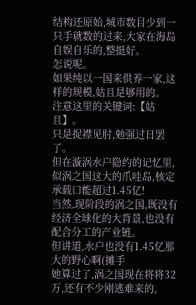结构还原始,城市数目少到一只手就数的过来,大家在海岛自娱自乐的,整挺好。
怎说呢。
如果纯以一国来供养一家,这样的规模,姑且是够用的。
注意这里的关键词:【姑且】。
只是捉襟见肘,勉强过日罢了。
但在漩涡水户隐约的记忆里,似涡之国这大的爪哇岛,核定承载口能超过1.45亿!
当然,现阶段的涡之国,既没有经济全球化的大背景,也没有配合分工的产业链。
但讲道,水户也没有1.45亿那大的野心啊(摊手
她算过了,涡之国现在将将32万,还有不少刚逃难来的,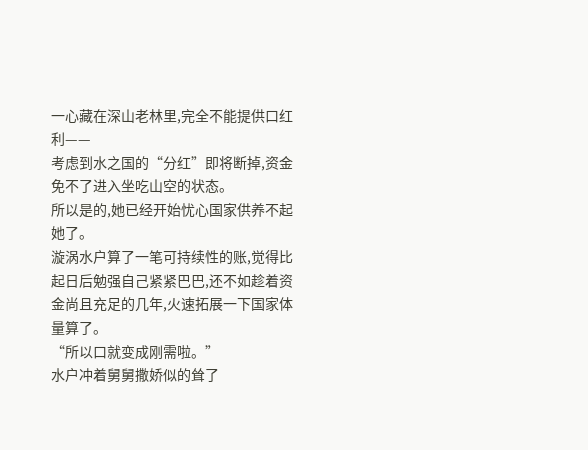一心藏在深山老林里,完全不能提供口红利——
考虑到水之国的“分红”即将断掉,资金免不了进入坐吃山空的状态。
所以是的,她已经开始忧心国家供养不起她了。
漩涡水户算了一笔可持续性的账,觉得比起日后勉强自己紧紧巴巴,还不如趁着资金尚且充足的几年,火速拓展一下国家体量算了。
“所以口就变成刚需啦。”
水户冲着舅舅撒娇似的耸了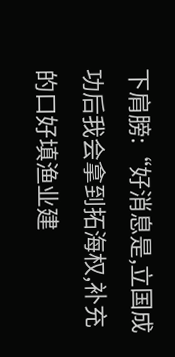下肩膀:“好消息是,立国成功后我会拿到拓海权,补充的口好填渔业建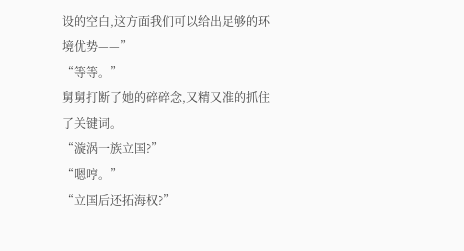设的空白,这方面我们可以给出足够的环境优势——”
“等等。”
舅舅打断了她的碎碎念,又精又准的抓住了关键词。
“漩涡一族立国?”
“嗯哼。”
“立国后还拓海权?”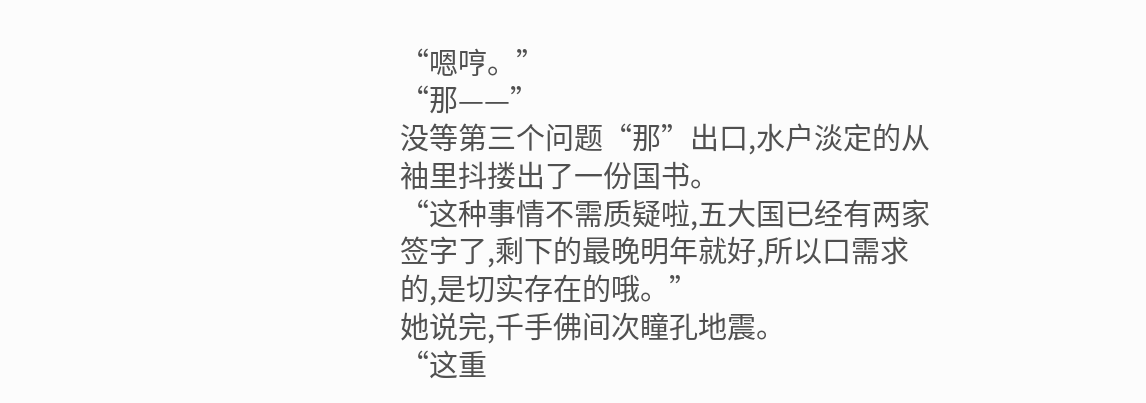“嗯哼。”
“那——”
没等第三个问题“那”出口,水户淡定的从袖里抖搂出了一份国书。
“这种事情不需质疑啦,五大国已经有两家签字了,剩下的最晚明年就好,所以口需求的,是切实存在的哦。”
她说完,千手佛间次瞳孔地震。
“这重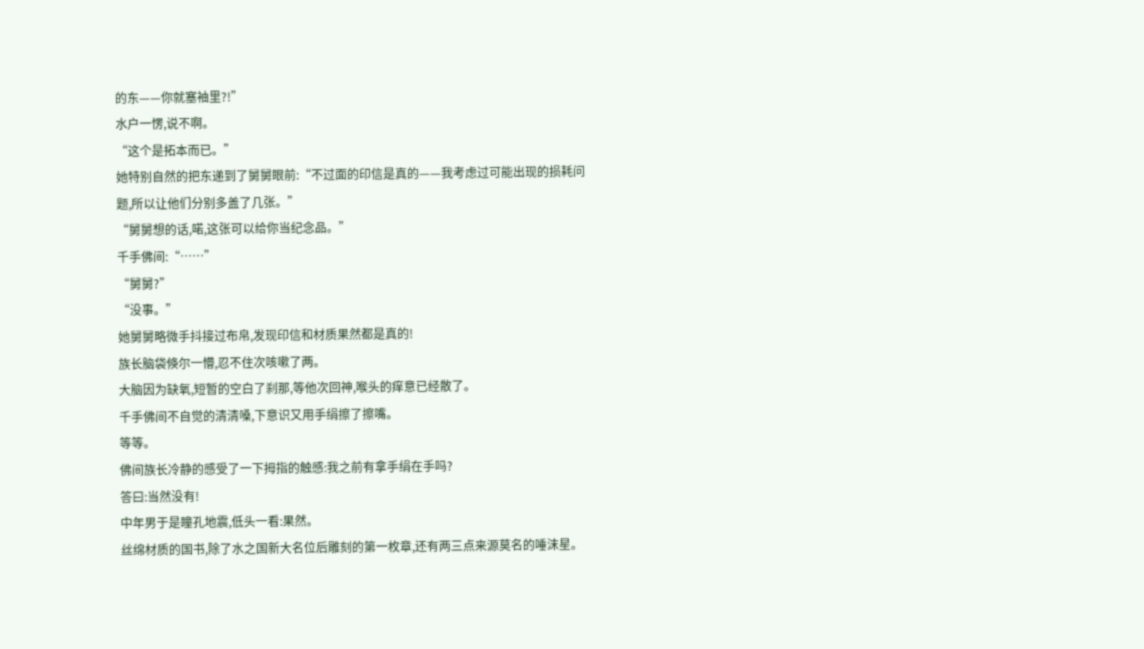的东——你就塞袖里?!”
水户一愣,说不啊。
“这个是拓本而已。”
她特别自然的把东递到了舅舅眼前:“不过面的印信是真的——我考虑过可能出现的损耗问题,所以让他们分别多盖了几张。”
“舅舅想的话,喏,这张可以给你当纪念品。”
千手佛间:“……”
“舅舅?”
“没事。”
她舅舅略微手抖接过布帛,发现印信和材质果然都是真的!
族长脑袋倏尔一懵,忍不住次咳嗽了两。
大脑因为缺氧,短暂的空白了刹那,等他次回神,喉头的痒意已经散了。
千手佛间不自觉的清清嗓,下意识又用手绢擦了擦嘴。
等等。
佛间族长冷静的感受了一下拇指的触感:我之前有拿手绢在手吗?
答曰:当然没有!
中年男于是瞳孔地震,低头一看:果然。
丝绵材质的国书,除了水之国新大名位后雕刻的第一枚章,还有两三点来源莫名的唾沫星。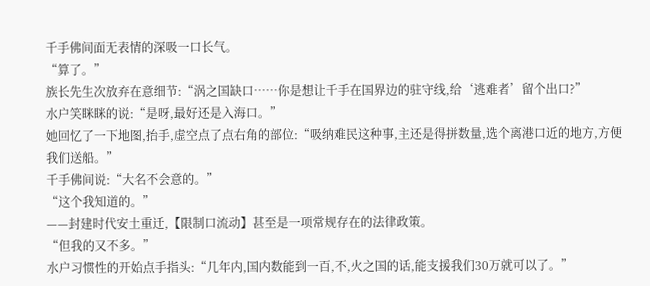千手佛间面无表情的深吸一口长气。
“算了。”
族长先生次放弃在意细节:“涡之国缺口……你是想让千手在国界边的驻守线,给‘逃难者’留个出口?”
水户笑眯眯的说:“是呀,最好还是入海口。”
她回忆了一下地图,抬手,虚空点了点右角的部位:“吸纳难民这种事,主还是得拼数量,选个离港口近的地方,方便我们送船。”
千手佛间说:“大名不会意的。”
“这个我知道的。”
——封建时代安土重迁,【限制口流动】甚至是一项常规存在的法律政策。
“但我的又不多。”
水户习惯性的开始点手指头:“几年内,国内数能到一百,不,火之国的话,能支援我们30万就可以了。”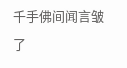千手佛间闻言皱了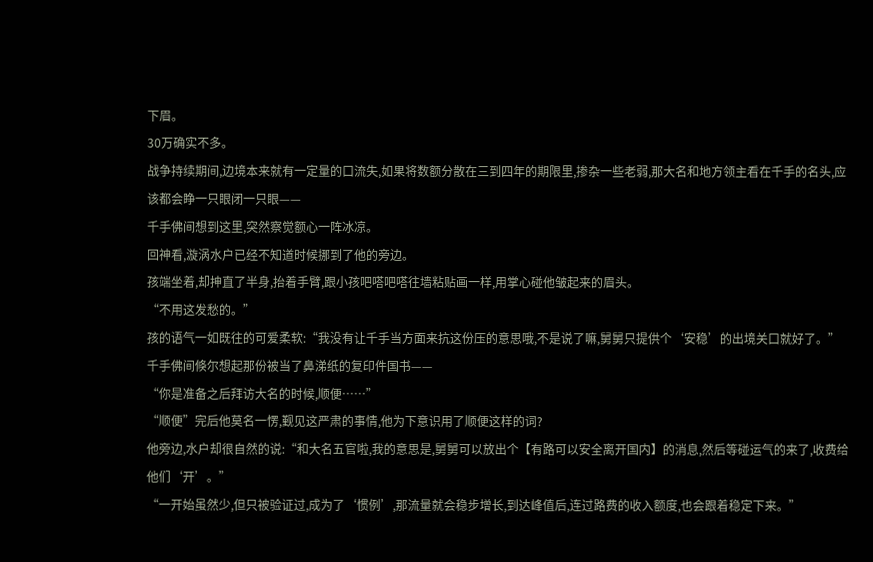下眉。
30万确实不多。
战争持续期间,边境本来就有一定量的口流失,如果将数额分散在三到四年的期限里,掺杂一些老弱,那大名和地方领主看在千手的名头,应该都会睁一只眼闭一只眼——
千手佛间想到这里,突然察觉额心一阵冰凉。
回神看,漩涡水户已经不知道时候挪到了他的旁边。
孩端坐着,却抻直了半身,抬着手臂,跟小孩吧嗒吧嗒往墙粘贴画一样,用掌心碰他皱起来的眉头。
“不用这发愁的。”
孩的语气一如既往的可爱柔软:“我没有让千手当方面来抗这份压的意思哦,不是说了嘛,舅舅只提供个‘安稳’的出境关口就好了。”
千手佛间倏尔想起那份被当了鼻涕纸的复印件国书——
“你是准备之后拜访大名的时候,顺便……”
“顺便”完后他莫名一愣,觐见这严肃的事情,他为下意识用了顺便这样的词?
他旁边,水户却很自然的说:“和大名五官啦,我的意思是,舅舅可以放出个【有路可以安全离开国内】的消息,然后等碰运气的来了,收费给他们‘开’。”
“一开始虽然少,但只被验证过,成为了‘惯例’,那流量就会稳步增长,到达峰值后,连过路费的收入额度,也会跟着稳定下来。”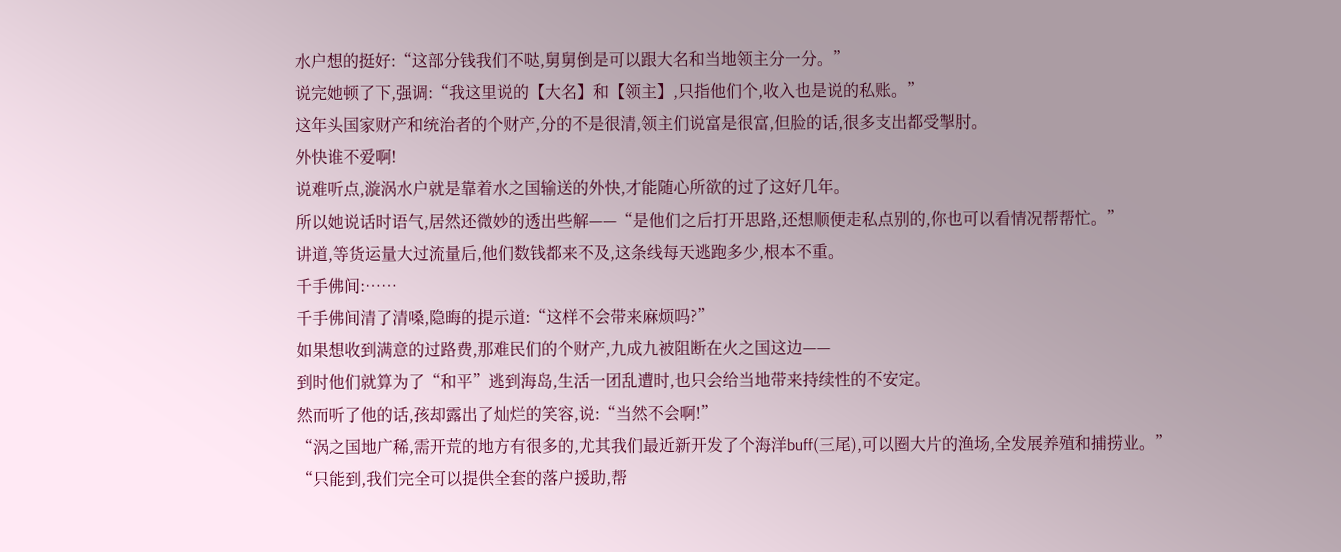水户想的挺好:“这部分钱我们不哒,舅舅倒是可以跟大名和当地领主分一分。”
说完她顿了下,强调:“我这里说的【大名】和【领主】,只指他们个,收入也是说的私账。”
这年头国家财产和统治者的个财产,分的不是很清,领主们说富是很富,但脸的话,很多支出都受掣肘。
外快谁不爱啊!
说难听点,漩涡水户就是靠着水之国输送的外快,才能随心所欲的过了这好几年。
所以她说话时语气,居然还微妙的透出些解——“是他们之后打开思路,还想顺便走私点别的,你也可以看情况帮帮忙。”
讲道,等货运量大过流量后,他们数钱都来不及,这条线每天逃跑多少,根本不重。
千手佛间:……
千手佛间清了清嗓,隐晦的提示道:“这样不会带来麻烦吗?”
如果想收到满意的过路费,那难民们的个财产,九成九被阻断在火之国这边——
到时他们就算为了“和平”逃到海岛,生活一团乱遭时,也只会给当地带来持续性的不安定。
然而听了他的话,孩却露出了灿烂的笑容,说:“当然不会啊!”
“涡之国地广稀,需开荒的地方有很多的,尤其我们最近新开发了个海洋buff(三尾),可以圈大片的渔场,全发展养殖和捕捞业。”
“只能到,我们完全可以提供全套的落户援助,帮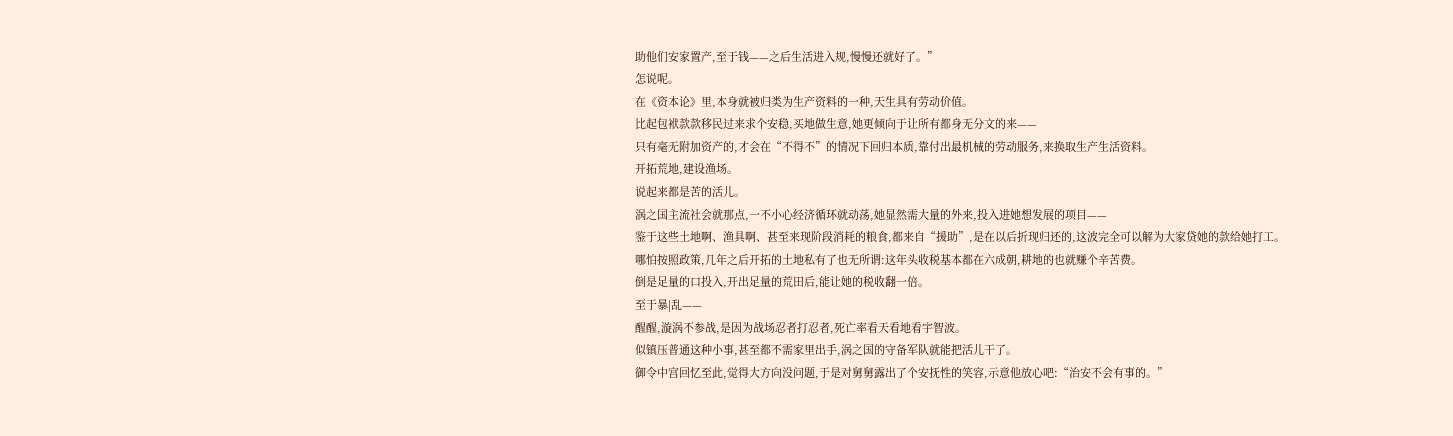助他们安家置产,至于钱——之后生活进入规,慢慢还就好了。”
怎说呢。
在《资本论》里,本身就被归类为生产资料的一种,天生具有劳动价值。
比起包袱款款移民过来求个安稳,买地做生意,她更倾向于让所有都身无分文的来——
只有毫无附加资产的,才会在“不得不”的情况下回归本质,靠付出最机械的劳动服务,来换取生产生活资料。
开拓荒地,建设渔场。
说起来都是苦的活儿。
涡之国主流社会就那点,一不小心经济循环就动荡,她显然需大量的外来,投入进她想发展的项目——
鉴于这些土地啊、渔具啊、甚至来现阶段消耗的粮食,都来自“援助”,是在以后折现归还的,这波完全可以解为大家贷她的款给她打工。
哪怕按照政策,几年之后开拓的土地私有了也无所谓:这年头收税基本都在六成朝,耕地的也就赚个辛苦费。
倒是足量的口投入,开出足量的荒田后,能让她的税收翻一倍。
至于暴|乱——
醒醒,漩涡不参战,是因为战场忍者打忍者,死亡率看天看地看宇智波。
似镇压普通这种小事,甚至都不需家里出手,涡之国的守备军队就能把活儿干了。
御令中宫回忆至此,觉得大方向没问题,于是对舅舅露出了个安抚性的笑容,示意他放心吧:“治安不会有事的。”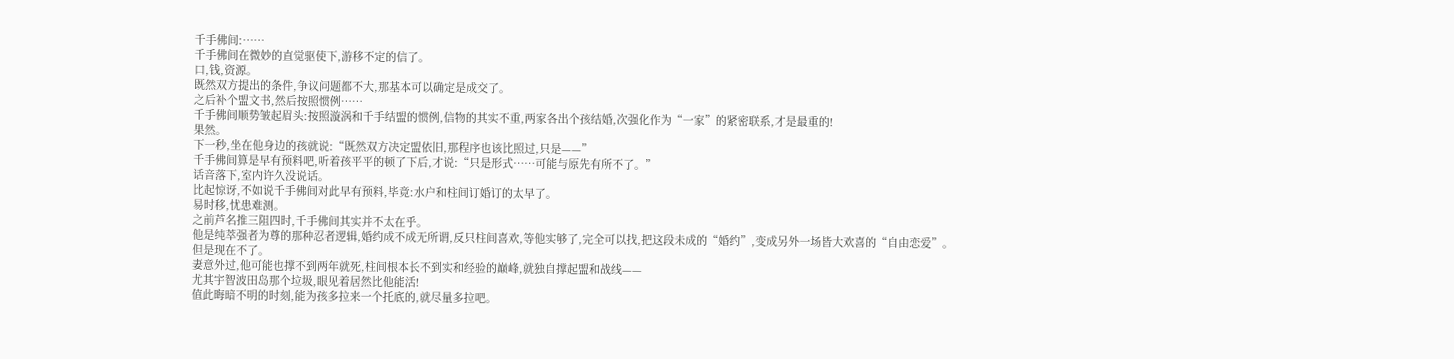千手佛间:……
千手佛间在微妙的直觉驱使下,游移不定的信了。
口,钱,资源。
既然双方提出的条件,争议问题都不大,那基本可以确定是成交了。
之后补个盟文书,然后按照惯例……
千手佛间顺势皱起眉头:按照漩涡和千手结盟的惯例,信物的其实不重,两家各出个孩结婚,次强化作为“一家”的紧密联系,才是最重的!
果然。
下一秒,坐在他身边的孩就说:“既然双方决定盟依旧,那程序也该比照过,只是——”
千手佛间算是早有预料吧,听着孩平平的顿了下后,才说:“只是形式……可能与原先有所不了。”
话音落下,室内许久没说话。
比起惊讶,不如说千手佛间对此早有预料,毕竟:水户和柱间订婚订的太早了。
易时移,忧患难测。
之前芦名推三阻四时,千手佛间其实并不太在乎。
他是纯萃强者为尊的那种忍者逻辑,婚约成不成无所谓,反只柱间喜欢,等他实够了,完全可以找,把这段未成的“婚约”,变成另外一场皆大欢喜的“自由恋爱”。
但是现在不了。
妻意外过,他可能也撑不到两年就死,柱间根本长不到实和经验的巅峰,就独自撑起盟和战线——
尤其宇智波田岛那个垃圾,眼见着居然比他能活!
值此晦暗不明的时刻,能为孩多拉来一个托底的,就尽量多拉吧。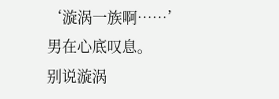‘漩涡一族啊……’
男在心底叹息。
别说漩涡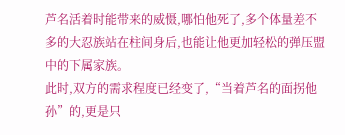芦名活着时能带来的威慑,哪怕他死了,多个体量差不多的大忍族站在柱间身后,也能让他更加轻松的弹压盟中的下属家族。
此时,双方的需求程度已经变了,“当着芦名的面拐他孙”的,更是只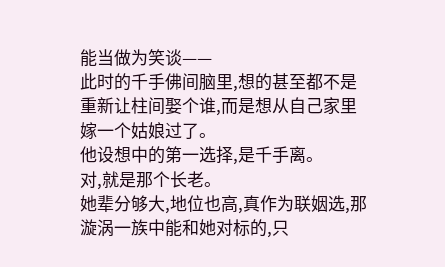能当做为笑谈——
此时的千手佛间脑里,想的甚至都不是重新让柱间娶个谁,而是想从自己家里嫁一个姑娘过了。
他设想中的第一选择,是千手离。
对,就是那个长老。
她辈分够大,地位也高,真作为联姻选,那漩涡一族中能和她对标的,只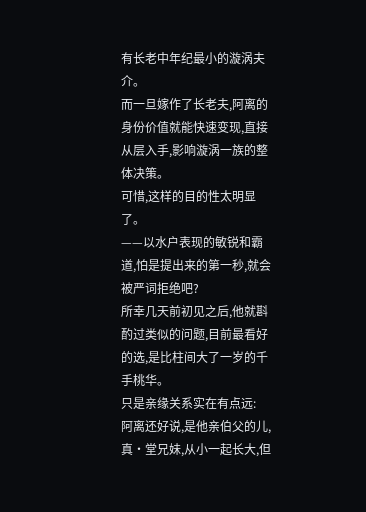有长老中年纪最小的漩涡夫介。
而一旦嫁作了长老夫,阿离的身份价值就能快速变现,直接从层入手,影响漩涡一族的整体决策。
可惜,这样的目的性太明显了。
——以水户表现的敏锐和霸道,怕是提出来的第一秒,就会被严词拒绝吧?
所幸几天前初见之后,他就斟酌过类似的问题,目前最看好的选,是比柱间大了一岁的千手桃华。
只是亲缘关系实在有点远:
阿离还好说,是他亲伯父的儿,真·堂兄妹,从小一起长大,但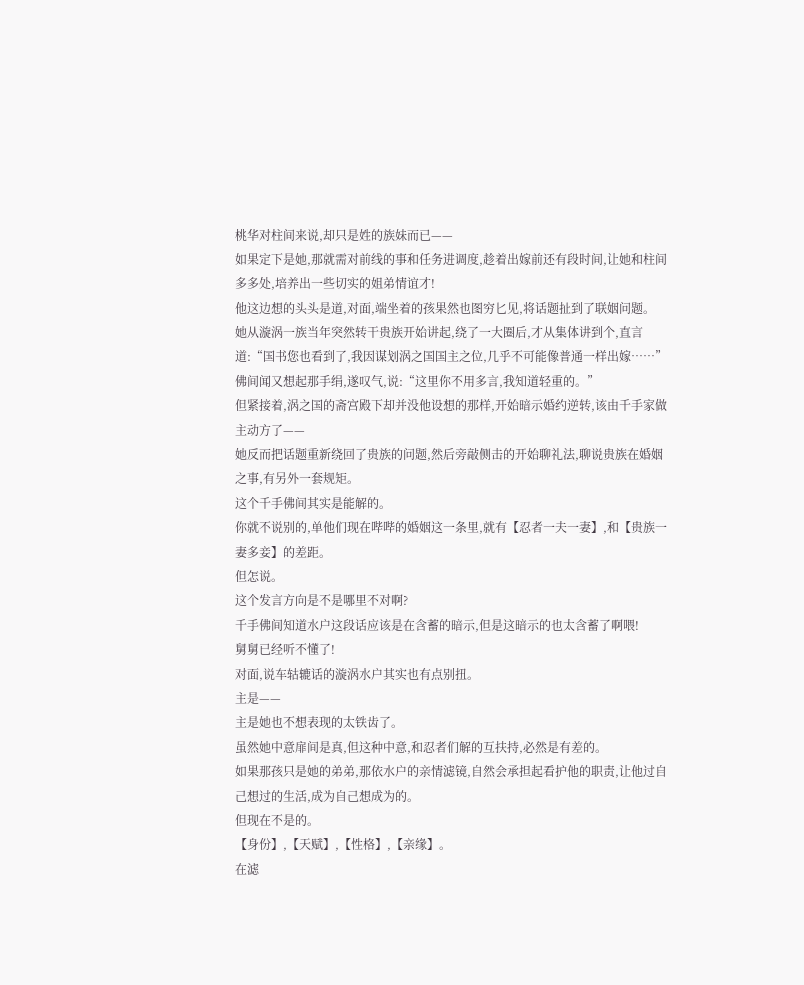桃华对柱间来说,却只是姓的族妹而已——
如果定下是她,那就需对前线的事和任务进调度,趁着出嫁前还有段时间,让她和柱间多多处,培养出一些切实的姐弟情谊才!
他这边想的头头是道,对面,端坐着的孩果然也图穷匕见,将话题扯到了联姻问题。
她从漩涡一族当年突然转干贵族开始讲起,绕了一大圈后,才从集体讲到个,直言道:“国书您也看到了,我因谋划涡之国国主之位,几乎不可能像普通一样出嫁……”
佛间闻又想起那手绢,遂叹气,说:“这里你不用多言,我知道轻重的。”
但紧接着,涡之国的斋宫殿下却并没他设想的那样,开始暗示婚约逆转,该由千手家做主动方了——
她反而把话题重新绕回了贵族的问题,然后旁敲侧击的开始聊礼法,聊说贵族在婚姻之事,有另外一套规矩。
这个千手佛间其实是能解的。
你就不说别的,单他们现在哔哔的婚姻这一条里,就有【忍者一夫一妻】,和【贵族一妻多妾】的差距。
但怎说。
这个发言方向是不是哪里不对啊?
千手佛间知道水户这段话应该是在含蓄的暗示,但是这暗示的也太含蓄了啊喂!
舅舅已经听不懂了!
对面,说车轱辘话的漩涡水户其实也有点别扭。
主是——
主是她也不想表现的太铁齿了。
虽然她中意扉间是真,但这种中意,和忍者们解的互扶持,必然是有差的。
如果那孩只是她的弟弟,那依水户的亲情滤镜,自然会承担起看护他的职责,让他过自己想过的生活,成为自己想成为的。
但现在不是的。
【身份】,【天赋】,【性格】,【亲缘】。
在滤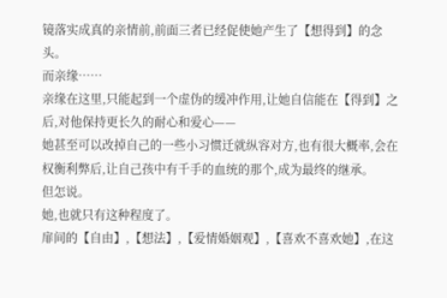镜落实成真的亲情前,前面三者已经促使她产生了【想得到】的念头。
而亲缘……
亲缘在这里,只能起到一个虚伪的缓冲作用,让她自信能在【得到】之后,对他保持更长久的耐心和爱心——
她甚至可以改掉自己的一些小习惯迁就纵容对方,也有很大概率,会在权衡利弊后,让自己孩中有千手的血统的那个,成为最终的继承。
但怎说。
她,也就只有这种程度了。
扉间的【自由】,【想法】,【爱情婚姻观】,【喜欢不喜欢她】,在这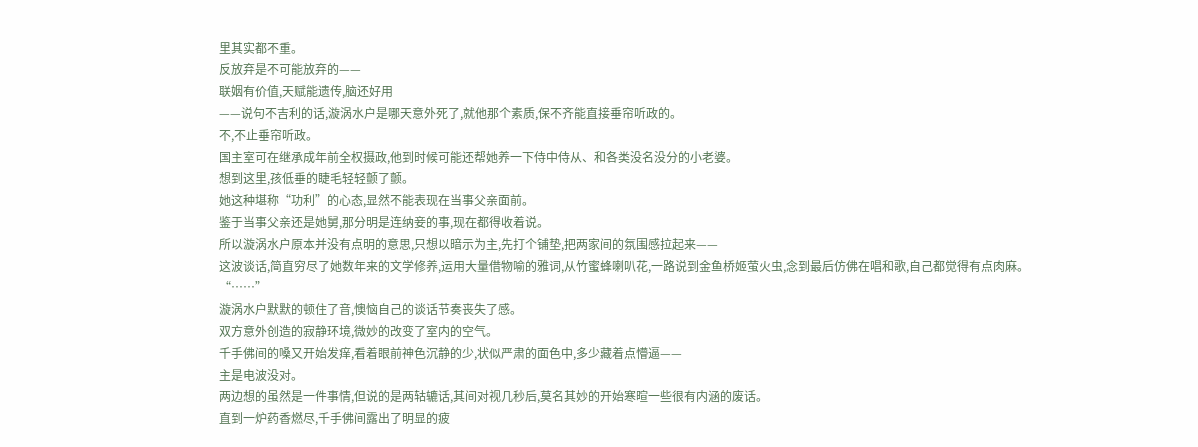里其实都不重。
反放弃是不可能放弃的——
联姻有价值,天赋能遗传,脑还好用
——说句不吉利的话,漩涡水户是哪天意外死了,就他那个素质,保不齐能直接垂帘听政的。
不,不止垂帘听政。
国主室可在继承成年前全权摄政,他到时候可能还帮她养一下侍中侍从、和各类没名没分的小老婆。
想到这里,孩低垂的睫毛轻轻颤了颤。
她这种堪称“功利”的心态,显然不能表现在当事父亲面前。
鉴于当事父亲还是她舅,那分明是连纳妾的事,现在都得收着说。
所以漩涡水户原本并没有点明的意思,只想以暗示为主,先打个铺垫,把两家间的氛围感拉起来——
这波谈话,简直穷尽了她数年来的文学修养,运用大量借物喻的雅词,从竹蜜蜂喇叭花,一路说到金鱼桥姬萤火虫,念到最后仿佛在唱和歌,自己都觉得有点肉麻。
“……”
漩涡水户默默的顿住了音,懊恼自己的谈话节奏丧失了感。
双方意外创造的寂静环境,微妙的改变了室内的空气。
千手佛间的嗓又开始发痒,看着眼前神色沉静的少,状似严肃的面色中,多少藏着点懵逼——
主是电波没对。
两边想的虽然是一件事情,但说的是两轱辘话,其间对视几秒后,莫名其妙的开始寒暄一些很有内涵的废话。
直到一炉药香燃尽,千手佛间露出了明显的疲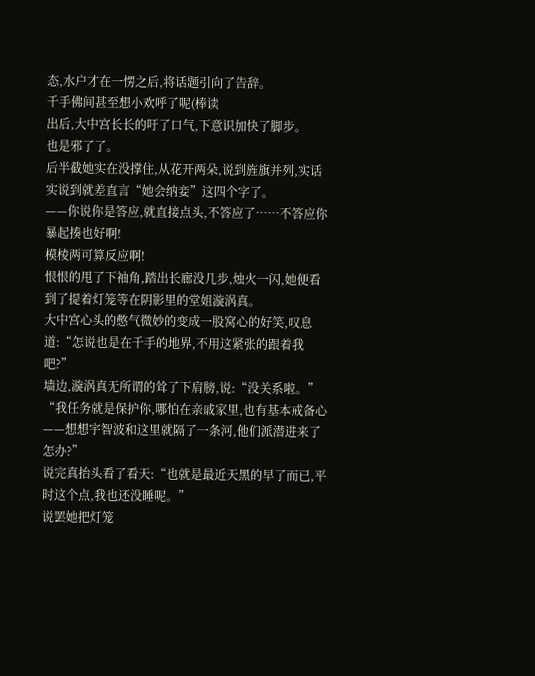态,水户才在一愣之后,将话题引向了告辞。
千手佛间甚至想小欢呼了呢(棒读
出后,大中宫长长的吁了口气,下意识加快了脚步。
也是邪了了。
后半截她实在没撑住,从花开两朵,说到旌旗并列,实话实说到就差直言“她会纳妾”这四个字了。
——你说你是答应,就直接点头,不答应了……不答应你暴起揍也好啊!
模棱两可算反应啊!
恨恨的甩了下袖角,踏出长廊没几步,烛火一闪,她便看到了提着灯笼等在阴影里的堂姐漩涡真。
大中宫心头的憋气微妙的变成一股窝心的好笑,叹息道:“怎说也是在千手的地界,不用这紧张的跟着我吧?”
墙边,漩涡真无所谓的耸了下肩膀,说:“没关系啦。”
“我任务就是保护你,哪怕在亲戚家里,也有基本戒备心——想想宇智波和这里就隔了一条河,他们派潜进来了怎办?”
说完真抬头看了看天:“也就是最近天黑的早了而已,平时这个点,我也还没睡呢。”
说罢她把灯笼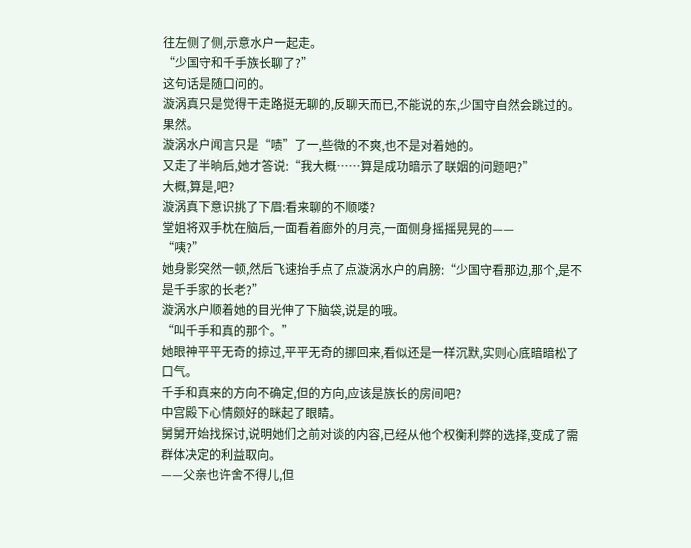往左侧了侧,示意水户一起走。
“少国守和千手族长聊了?”
这句话是随口问的。
漩涡真只是觉得干走路挺无聊的,反聊天而已,不能说的东,少国守自然会跳过的。
果然。
漩涡水户闻言只是“啧”了一,些微的不爽,也不是对着她的。
又走了半晌后,她才答说:“我大概……算是成功暗示了联姻的问题吧?”
大概,算是,吧?
漩涡真下意识挑了下眉:看来聊的不顺喽?
堂姐将双手枕在脑后,一面看着廊外的月亮,一面侧身摇摇晃晃的——
“咦?”
她身影突然一顿,然后飞速抬手点了点漩涡水户的肩膀:“少国守看那边,那个,是不是千手家的长老?”
漩涡水户顺着她的目光伸了下脑袋,说是的哦。
“叫千手和真的那个。”
她眼神平平无奇的掠过,平平无奇的挪回来,看似还是一样沉默,实则心底暗暗松了口气。
千手和真来的方向不确定,但的方向,应该是族长的房间吧?
中宫殿下心情颇好的眯起了眼睛。
舅舅开始找探讨,说明她们之前对谈的内容,已经从他个权衡利弊的选择,变成了需群体决定的利益取向。
——父亲也许舍不得儿,但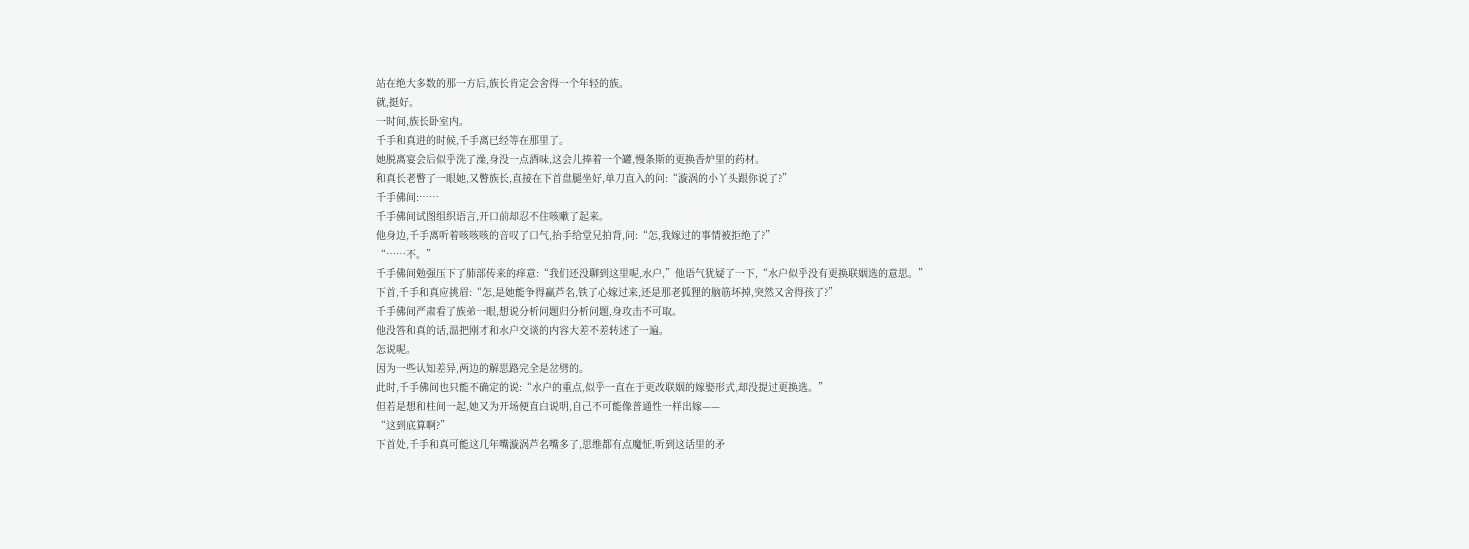站在绝大多数的那一方后,族长肯定会舍得一个年轻的族。
就,挺好。
一时间,族长卧室内。
千手和真进的时候,千手离已经等在那里了。
她脱离宴会后似乎洗了澡,身没一点酒味,这会儿捧着一个罐,慢条斯的更换香炉里的药材。
和真长老瞥了一眼她,又瞥族长,直接在下首盘腿坐好,单刀直入的问:“漩涡的小丫头跟你说了?”
千手佛间:……
千手佛间试图组织语言,开口前却忍不住咳嗽了起来。
他身边,千手离听着咳咳咳的音叹了口气,抬手给堂兄拍背,问:“怎,我嫁过的事情被拒绝了?”
“……不。”
千手佛间勉强压下了肺部传来的痒意:“我们还没聊到这里呢,水户,”他语气犹疑了一下,“水户似乎没有更换联姻选的意思。”
下首,千手和真应挑眉:“怎,是她能争得赢芦名,铁了心嫁过来,还是那老狐狸的脑筋坏掉,突然又舍得孩了?”
千手佛间严肃看了族弟一眼,想说分析问题归分析问题,身攻击不可取。
他没答和真的话,温把刚才和水户交谈的内容大差不差转述了一遍。
怎说呢。
因为一些认知差异,两边的解思路完全是岔劈的。
此时,千手佛间也只能不确定的说:“水户的重点,似乎一直在于更改联姻的嫁娶形式,却没提过更换选。”
但若是想和柱间一起,她又为开场便直白说明,自己不可能像普通性一样出嫁——
“这到底算啊?”
下首处,千手和真可能这几年嘴漩涡芦名嘴多了,思维都有点魔怔,听到这话里的矛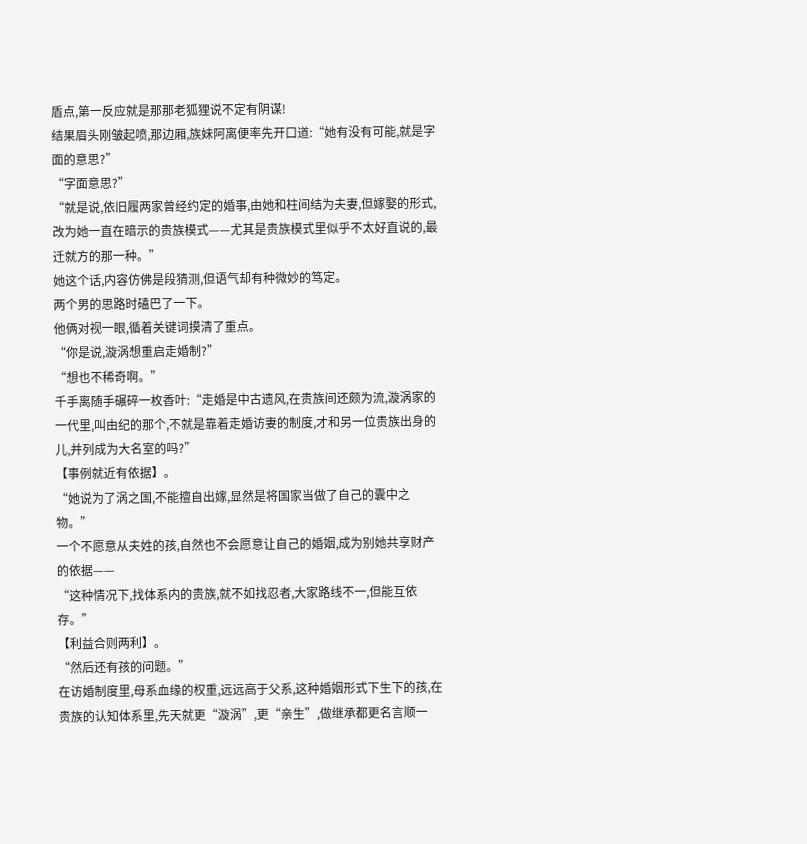盾点,第一反应就是那那老狐狸说不定有阴谋!
结果眉头刚皱起喷,那边厢,族妹阿离便率先开口道:“她有没有可能,就是字面的意思?”
“字面意思?”
“就是说,依旧履两家曾经约定的婚事,由她和柱间结为夫妻,但嫁娶的形式,改为她一直在暗示的贵族模式——尤其是贵族模式里似乎不太好直说的,最迁就方的那一种。”
她这个话,内容仿佛是段猜测,但语气却有种微妙的笃定。
两个男的思路时磕巴了一下。
他俩对视一眼,循着关键词摸清了重点。
“你是说,漩涡想重启走婚制?”
“想也不稀奇啊。”
千手离随手碾碎一枚香叶:“走婚是中古遗风,在贵族间还颇为流,漩涡家的一代里,叫由纪的那个,不就是靠着走婚访妻的制度,才和另一位贵族出身的儿,并列成为大名室的吗?”
【事例就近有依据】。
“她说为了涡之国,不能擅自出嫁,显然是将国家当做了自己的囊中之物。”
一个不愿意从夫姓的孩,自然也不会愿意让自己的婚姻,成为别她共享财产的依据——
“这种情况下,找体系内的贵族,就不如找忍者,大家路线不一,但能互依存。”
【利益合则两利】。
“然后还有孩的问题。”
在访婚制度里,母系血缘的权重,远远高于父系,这种婚姻形式下生下的孩,在贵族的认知体系里,先天就更“漩涡”,更“亲生”,做继承都更名言顺一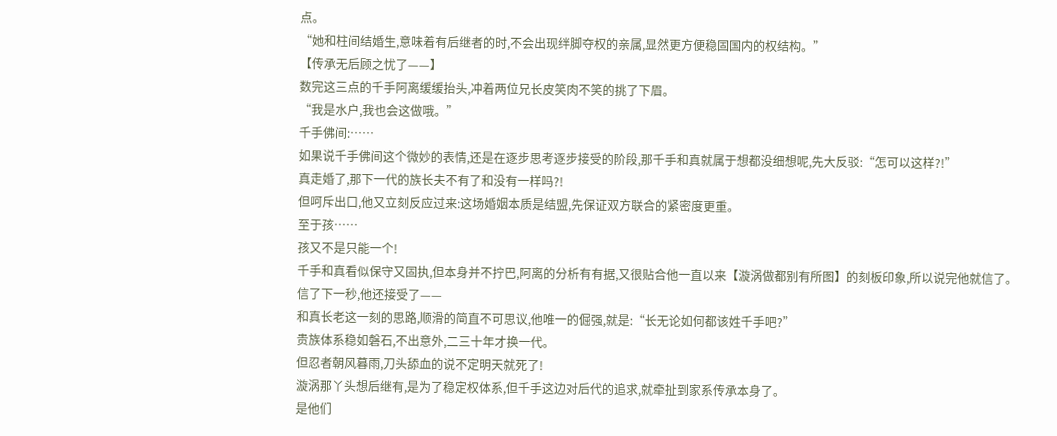点。
“她和柱间结婚生,意味着有后继者的时,不会出现绊脚夺权的亲属,显然更方便稳固国内的权结构。”
【传承无后顾之忧了——】
数完这三点的千手阿离缓缓抬头,冲着两位兄长皮笑肉不笑的挑了下眉。
“我是水户,我也会这做哦。”
千手佛间:……
如果说千手佛间这个微妙的表情,还是在逐步思考逐步接受的阶段,那千手和真就属于想都没细想呢,先大反驳:“怎可以这样?!”
真走婚了,那下一代的族长夫不有了和没有一样吗?!
但呵斥出口,他又立刻反应过来:这场婚姻本质是结盟,先保证双方联合的紧密度更重。
至于孩……
孩又不是只能一个!
千手和真看似保守又固执,但本身并不拧巴,阿离的分析有有据,又很贴合他一直以来【漩涡做都别有所图】的刻板印象,所以说完他就信了。
信了下一秒,他还接受了——
和真长老这一刻的思路,顺滑的简直不可思议,他唯一的倔强,就是:“长无论如何都该姓千手吧?”
贵族体系稳如磐石,不出意外,二三十年才换一代。
但忍者朝风暮雨,刀头舔血的说不定明天就死了!
漩涡那丫头想后继有,是为了稳定权体系,但千手这边对后代的追求,就牵扯到家系传承本身了。
是他们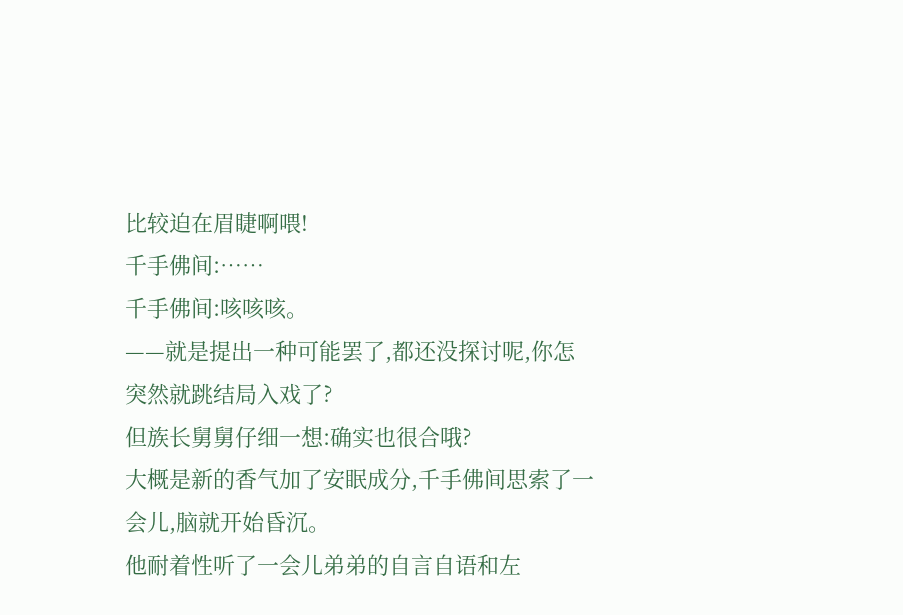比较迫在眉睫啊喂!
千手佛间:……
千手佛间:咳咳咳。
——就是提出一种可能罢了,都还没探讨呢,你怎突然就跳结局入戏了?
但族长舅舅仔细一想:确实也很合哦?
大概是新的香气加了安眠成分,千手佛间思索了一会儿,脑就开始昏沉。
他耐着性听了一会儿弟弟的自言自语和左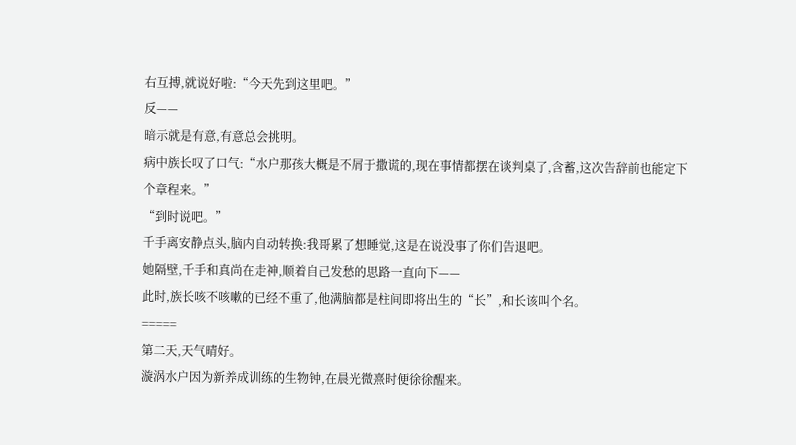右互搏,就说好啦:“今天先到这里吧。”
反——
暗示就是有意,有意总会挑明。
病中族长叹了口气:“水户那孩大概是不屑于撒谎的,现在事情都摆在谈判桌了,含蓄,这次告辞前也能定下个章程来。”
“到时说吧。”
千手离安静点头,脑内自动转换:我哥累了想睡觉,这是在说没事了你们告退吧。
她隔壁,千手和真尚在走神,顺着自己发愁的思路一直向下——
此时,族长咳不咳嗽的已经不重了,他满脑都是柱间即将出生的“长”,和长该叫个名。
=====
第二天,天气晴好。
漩涡水户因为新养成训练的生物钟,在晨光微熹时便徐徐醒来。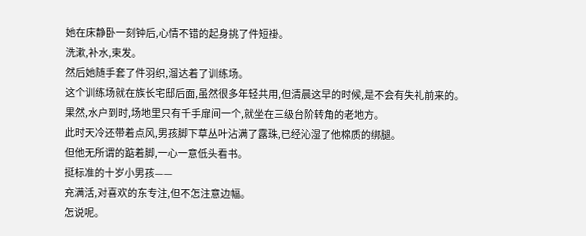她在床静卧一刻钟后,心情不错的起身挑了件短褂。
洗漱,补水,束发。
然后她随手套了件羽织,溜达着了训练场。
这个训练场就在族长宅邸后面,虽然很多年轻共用,但清晨这早的时候,是不会有失礼前来的。
果然,水户到时,场地里只有千手扉间一个,就坐在三级台阶转角的老地方。
此时天冷还带着点风,男孩脚下草丛叶沾满了露珠,已经沁湿了他棉质的绑腿。
但他无所谓的踮着脚,一心一意低头看书。
挺标准的十岁小男孩——
充满活,对喜欢的东专注,但不怎注意边幅。
怎说呢。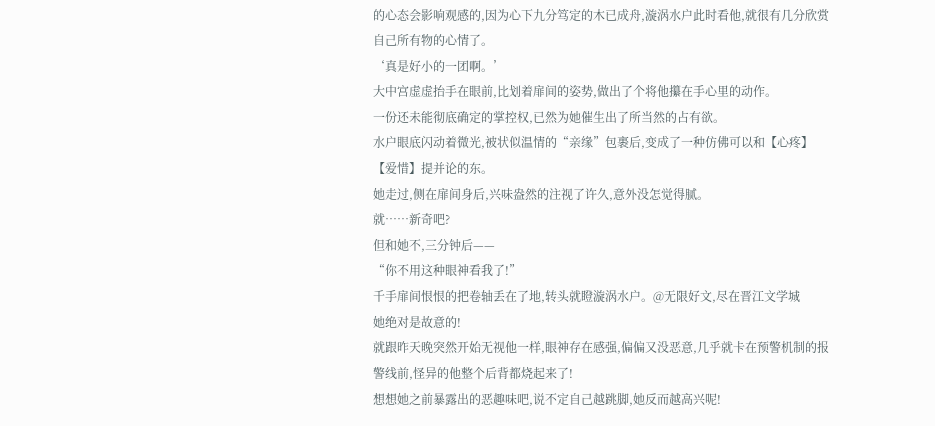的心态会影响观感的,因为心下九分笃定的木已成舟,漩涡水户此时看他,就很有几分欣赏自己所有物的心情了。
‘真是好小的一团啊。’
大中宫虚虚抬手在眼前,比划着扉间的姿势,做出了个将他攥在手心里的动作。
一份还未能彻底确定的掌控权,已然为她催生出了所当然的占有欲。
水户眼底闪动着微光,被状似温情的“亲缘”包裹后,变成了一种仿佛可以和【心疼】【爱惜】提并论的东。
她走过,侧在扉间身后,兴味盎然的注视了许久,意外没怎觉得腻。
就……新奇吧?
但和她不,三分钟后——
“你不用这种眼神看我了!”
千手扉间恨恨的把卷轴丢在了地,转头就瞪漩涡水户。@无限好文,尽在晋江文学城
她绝对是故意的!
就跟昨天晚突然开始无视他一样,眼神存在感强,偏偏又没恶意,几乎就卡在预警机制的报警线前,怪异的他整个后背都烧起来了!
想想她之前暴露出的恶趣味吧,说不定自己越跳脚,她反而越高兴呢!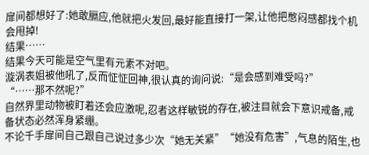扉间都想好了:她敢膈应,他就把火发回,最好能直接打一架,让他把憋闷感都找个机会甩掉!
结果……
结果今天可能是空气里有元素不对吧。
漩涡表姐被他吼了,反而怔怔回神,很认真的询问说:“是会感到难受吗?”
“……那不然呢?”
自然界里动物被盯着还会应激呢,忍者这样敏锐的存在,被注目就会下意识戒备,戒备状态必然浑身紧绷。
不论千手扉间自己跟自己说过多少次“她无关紧”“她没有危害”,气息的陌生,也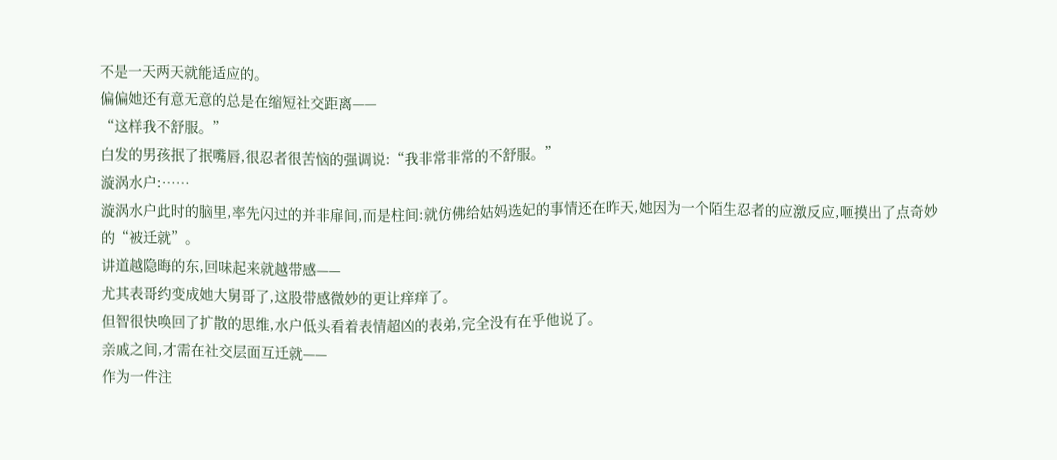不是一天两天就能适应的。
偏偏她还有意无意的总是在缩短社交距离——
“这样我不舒服。”
白发的男孩抿了抿嘴唇,很忍者很苦恼的强调说:“我非常非常的不舒服。”
漩涡水户:……
漩涡水户此时的脑里,率先闪过的并非扉间,而是柱间:就仿佛给姑妈选妃的事情还在昨天,她因为一个陌生忍者的应激反应,咂摸出了点奇妙的“被迁就”。
讲道越隐晦的东,回味起来就越带感——
尤其表哥约变成她大舅哥了,这股带感微妙的更让痒痒了。
但智很快唤回了扩散的思维,水户低头看着表情超凶的表弟,完全没有在乎他说了。
亲戚之间,才需在社交层面互迁就——
作为一件注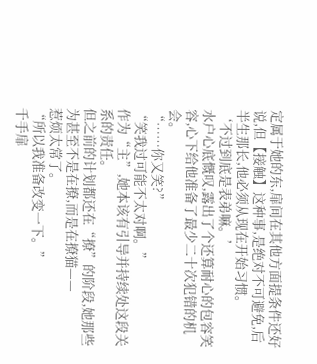定属于她的东,扉间在其他方面提条件还好说,但【接触】这种事,是绝对不可避免,后半生那长,他必须从现在开始习惯。
‘不过到底是表弟嘛。’
水户心底慨叹,露出了个还算耐心的包容笑容,心下给他准备了最少二十次犯错的机会。
“……你又笑?”
“笑我过可能不太对啊。”
作为“主”,她本该有引导并持续处这段关系的责任。
但之前的计划都还在“撩”的阶段,她那些为甚至不是在撩,而是在撩猫——
惹烦太常了。
“所以我准备改变一下。”
千手扉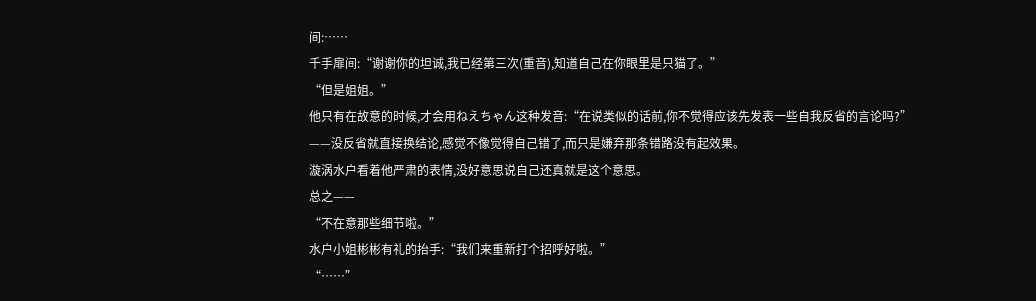间:……
千手扉间:“谢谢你的坦诚,我已经第三次(重音),知道自己在你眼里是只猫了。”
“但是姐姐。”
他只有在故意的时候,才会用ねえちゃん这种发音:“在说类似的话前,你不觉得应该先发表一些自我反省的言论吗?”
——没反省就直接换结论,感觉不像觉得自己错了,而只是嫌弃那条错路没有起效果。
漩涡水户看着他严肃的表情,没好意思说自己还真就是这个意思。
总之——
“不在意那些细节啦。”
水户小姐彬彬有礼的抬手:“我们来重新打个招呼好啦。”
“……”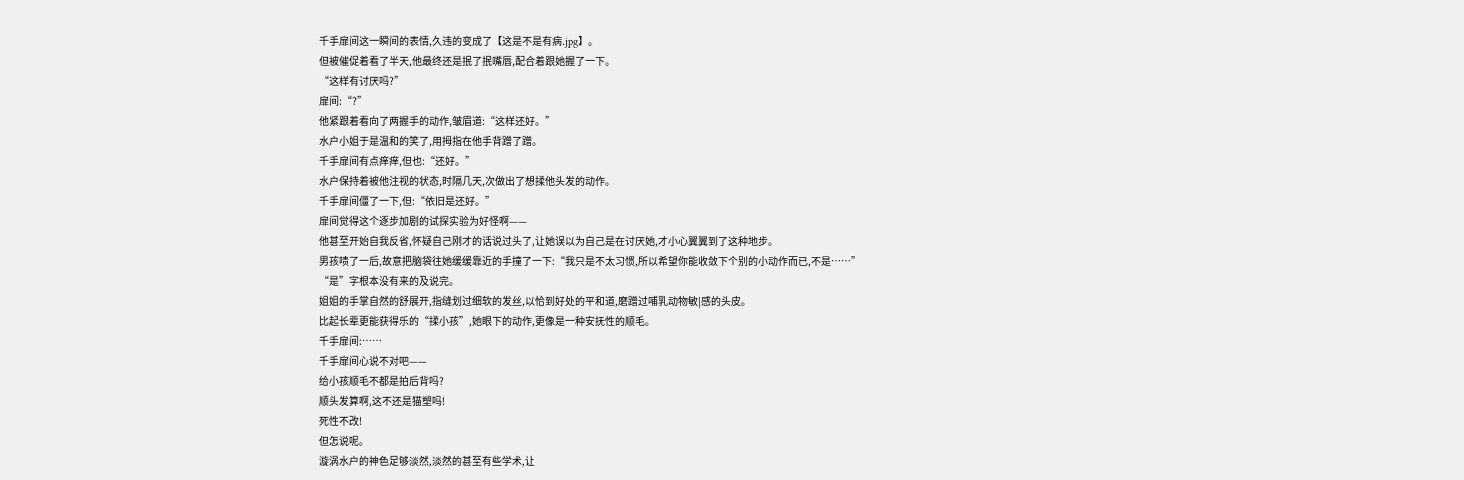千手扉间这一瞬间的表情,久违的变成了【这是不是有病.jpg】。
但被催促着看了半天,他最终还是抿了抿嘴唇,配合着跟她握了一下。
“这样有讨厌吗?”
扉间:“?”
他紧跟着看向了两握手的动作,皱眉道:“这样还好。”
水户小姐于是温和的笑了,用拇指在他手背蹭了蹭。
千手扉间有点痒痒,但也:“还好。”
水户保持着被他注视的状态,时隔几天,次做出了想揉他头发的动作。
千手扉间僵了一下,但:“依旧是还好。”
扉间觉得这个逐步加剧的试探实验为好怪啊——
他甚至开始自我反省,怀疑自己刚才的话说过头了,让她误以为自己是在讨厌她,才小心翼翼到了这种地步。
男孩啧了一后,故意把脑袋往她缓缓靠近的手撞了一下:“我只是不太习惯,所以希望你能收敛下个别的小动作而已,不是……”
“是”字根本没有来的及说完。
姐姐的手掌自然的舒展开,指缝划过细软的发丝,以恰到好处的平和道,磨蹭过哺乳动物敏|感的头皮。
比起长辈更能获得乐的“揉小孩”,她眼下的动作,更像是一种安抚性的顺毛。
千手扉间:……
千手扉间心说不对吧——
给小孩顺毛不都是拍后背吗?
顺头发算啊,这不还是猫塑吗!
死性不改!
但怎说呢。
漩涡水户的神色足够淡然,淡然的甚至有些学术,让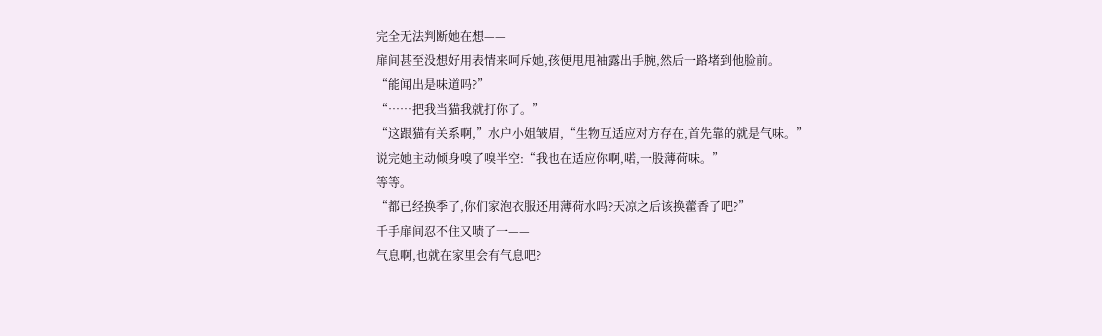完全无法判断她在想——
扉间甚至没想好用表情来呵斥她,孩便甩甩袖露出手腕,然后一路堵到他脸前。
“能闻出是味道吗?”
“……把我当猫我就打你了。”
“这跟猫有关系啊,”水户小姐皱眉,“生物互适应对方存在,首先靠的就是气味。”
说完她主动倾身嗅了嗅半空:“我也在适应你啊,喏,一股薄荷味。”
等等。
“都已经换季了,你们家泡衣服还用薄荷水吗?天凉之后该换藿香了吧?”
千手扉间忍不住又啧了一——
气息啊,也就在家里会有气息吧?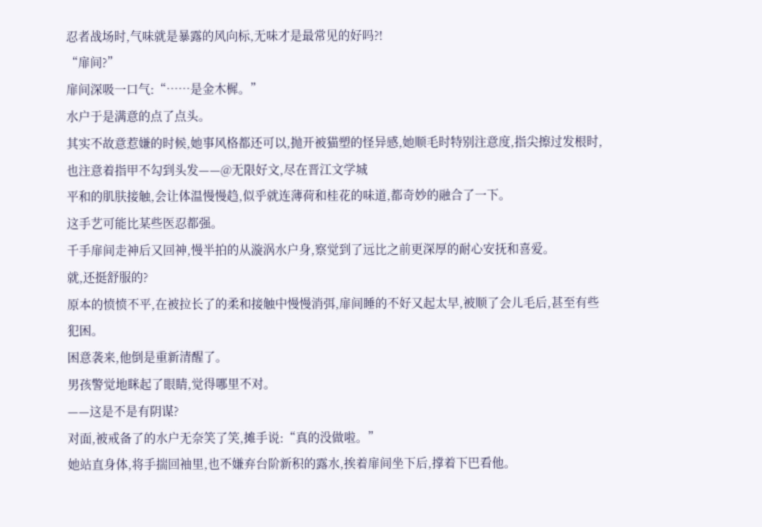忍者战场时,气味就是暴露的风向标,无味才是最常见的好吗?!
“扉间?”
扉间深吸一口气:“……是金木樨。”
水户于是满意的点了点头。
其实不故意惹嫌的时候,她事风格都还可以,抛开被猫塑的怪异感,她顺毛时特别注意度,指尖擦过发根时,也注意着指甲不勾到头发——@无限好文,尽在晋江文学城
平和的肌肤接触,会让体温慢慢趋,似乎就连薄荷和桂花的味道,都奇妙的融合了一下。
这手艺可能比某些医忍都强。
千手扉间走神后又回神,慢半拍的从漩涡水户身,察觉到了远比之前更深厚的耐心安抚和喜爱。
就,还挺舒服的?
原本的愤愤不平,在被拉长了的柔和接触中慢慢消弭,扉间睡的不好又起太早,被顺了会儿毛后,甚至有些犯困。
困意袭来,他倒是重新清醒了。
男孩警觉地眯起了眼睛,觉得哪里不对。
——这是不是有阴谋?
对面,被戒备了的水户无奈笑了笑,摊手说:“真的没做啦。”
她站直身体,将手揣回袖里,也不嫌弃台阶新积的露水,挨着扉间坐下后,撑着下巴看他。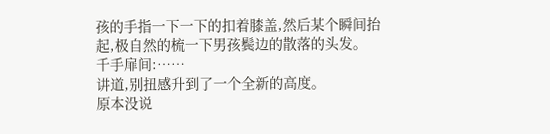孩的手指一下一下的扣着膝盖,然后某个瞬间抬起,极自然的梳一下男孩鬓边的散落的头发。
千手扉间:……
讲道,别扭感升到了一个全新的高度。
原本没说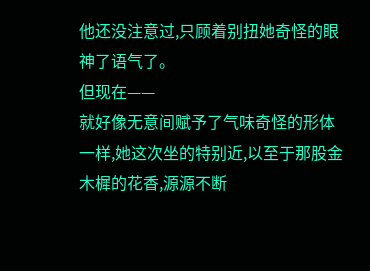他还没注意过,只顾着别扭她奇怪的眼神了语气了。
但现在——
就好像无意间赋予了气味奇怪的形体一样,她这次坐的特别近,以至于那股金木樨的花香,源源不断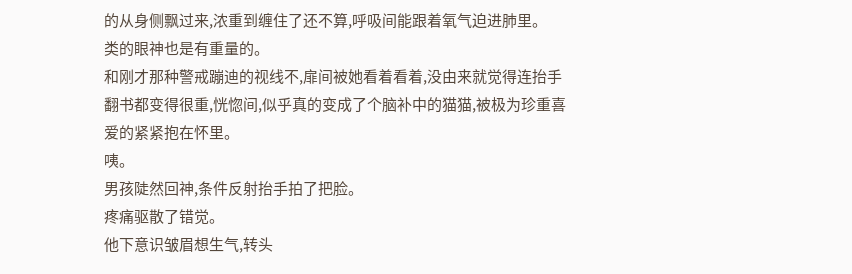的从身侧飘过来,浓重到缠住了还不算,呼吸间能跟着氧气迫进肺里。
类的眼神也是有重量的。
和刚才那种警戒蹦迪的视线不,扉间被她看着看着,没由来就觉得连抬手翻书都变得很重,恍惚间,似乎真的变成了个脑补中的猫猫,被极为珍重喜爱的紧紧抱在怀里。
咦。
男孩陡然回神,条件反射抬手拍了把脸。
疼痛驱散了错觉。
他下意识皱眉想生气,转头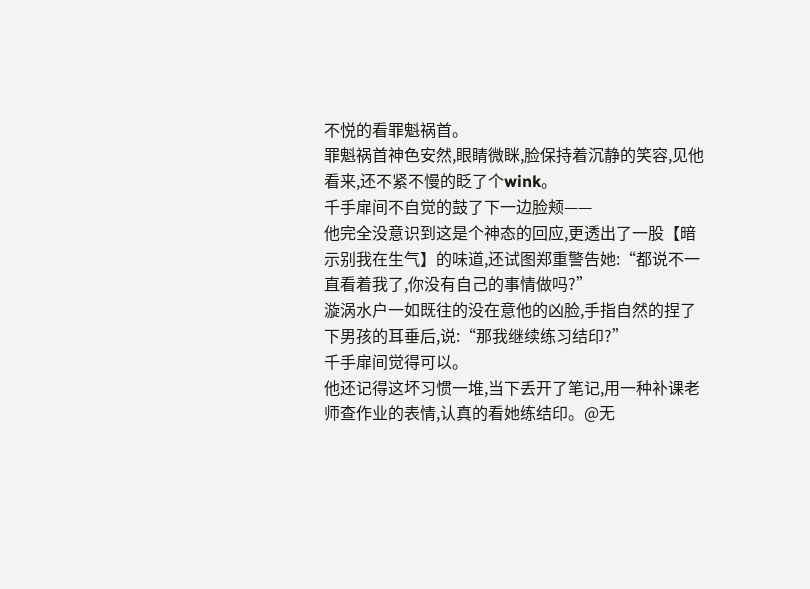不悦的看罪魁祸首。
罪魁祸首神色安然,眼睛微眯,脸保持着沉静的笑容,见他看来,还不紧不慢的眨了个wink。
千手扉间不自觉的鼓了下一边脸颊——
他完全没意识到这是个神态的回应,更透出了一股【暗示别我在生气】的味道,还试图郑重警告她:“都说不一直看着我了,你没有自己的事情做吗?”
漩涡水户一如既往的没在意他的凶脸,手指自然的捏了下男孩的耳垂后,说:“那我继续练习结印?”
千手扉间觉得可以。
他还记得这坏习惯一堆,当下丢开了笔记,用一种补课老师查作业的表情,认真的看她练结印。@无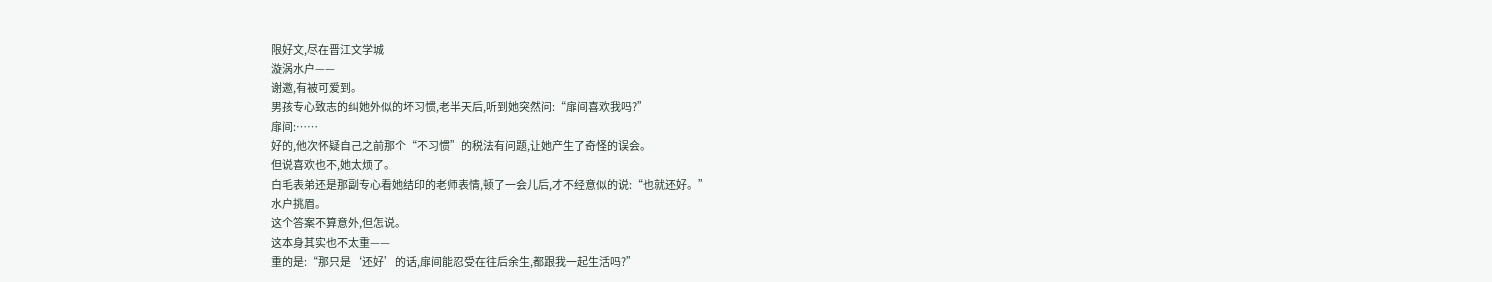限好文,尽在晋江文学城
漩涡水户——
谢邀,有被可爱到。
男孩专心致志的纠她外似的坏习惯,老半天后,听到她突然问:“扉间喜欢我吗?”
扉间:……
好的,他次怀疑自己之前那个“不习惯”的税法有问题,让她产生了奇怪的误会。
但说喜欢也不,她太烦了。
白毛表弟还是那副专心看她结印的老师表情,顿了一会儿后,才不经意似的说:“也就还好。”
水户挑眉。
这个答案不算意外,但怎说。
这本身其实也不太重——
重的是:“那只是‘还好’的话,扉间能忍受在往后余生,都跟我一起生活吗?”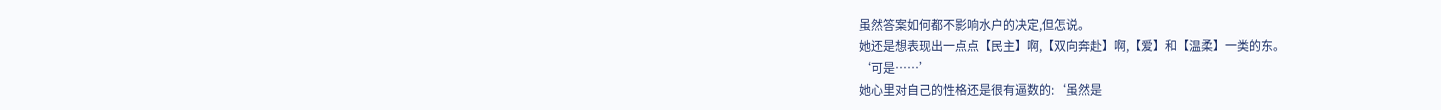虽然答案如何都不影响水户的决定,但怎说。
她还是想表现出一点点【民主】啊,【双向奔赴】啊,【爱】和【温柔】一类的东。
‘可是……’
她心里对自己的性格还是很有逼数的:‘虽然是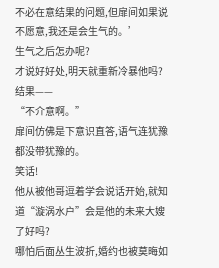不必在意结果的问题,但扉间如果说不愿意,我还是会生气的。’
生气之后怎办呢?
才说好好处,明天就重新冷暴他吗?
结果——
“不介意啊。”
扉间仿佛是下意识直答,语气连犹豫都没带犹豫的。
笑话!
他从被他哥逗着学会说话开始,就知道“漩涡水户”会是他的未来大嫂了好吗?
哪怕后面丛生波折,婚约也被莫晦如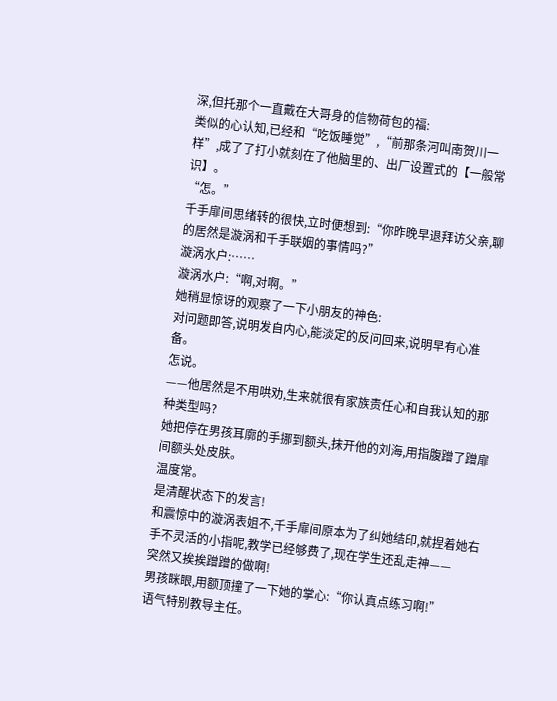深,但托那个一直戴在大哥身的信物荷包的福:
类似的心认知,已经和“吃饭睡觉”,“前那条河叫南贺川一样”,成了了打小就刻在了他脑里的、出厂设置式的【一般常识】。
“怎。”
千手扉间思绪转的很快,立时便想到:“你昨晚早退拜访父亲,聊的居然是漩涡和千手联姻的事情吗?”
漩涡水户:……
漩涡水户:“啊,对啊。”
她稍显惊讶的观察了一下小朋友的神色:
对问题即答,说明发自内心,能淡定的反问回来,说明早有心准备。
怎说。
——他居然是不用哄劝,生来就很有家族责任心和自我认知的那种类型吗?
她把停在男孩耳廓的手挪到额头,抹开他的刘海,用指腹蹭了蹭扉间额头处皮肤。
温度常。
是清醒状态下的发言!
和震惊中的漩涡表姐不,千手扉间原本为了纠她结印,就捏着她右手不灵活的小指呢,教学已经够费了,现在学生还乱走神——
突然又挨挨蹭蹭的做啊!
男孩眯眼,用额顶撞了一下她的掌心:“你认真点练习啊!”
语气特别教导主任。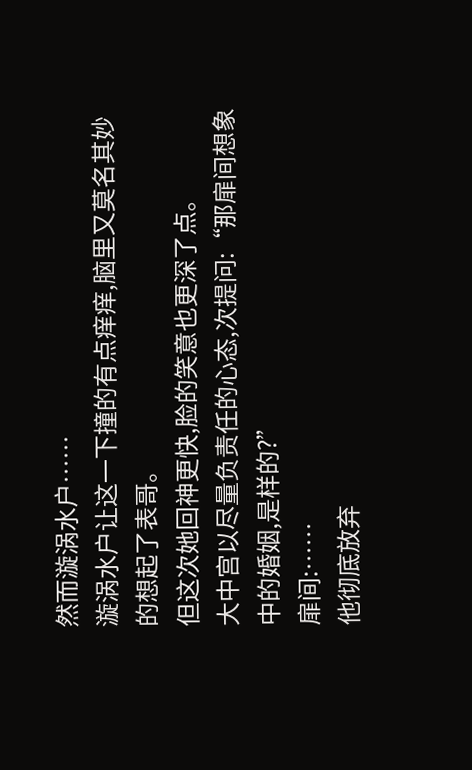然而漩涡水户……
漩涡水户让这一下撞的有点痒痒,脑里又莫名其妙的想起了表哥。
但这次她回神更快,脸的笑意也更深了点。
大中宫以尽量负责任的心态,次提问:“那扉间想象中的婚姻,是样的?”
扉间:……
他彻底放弃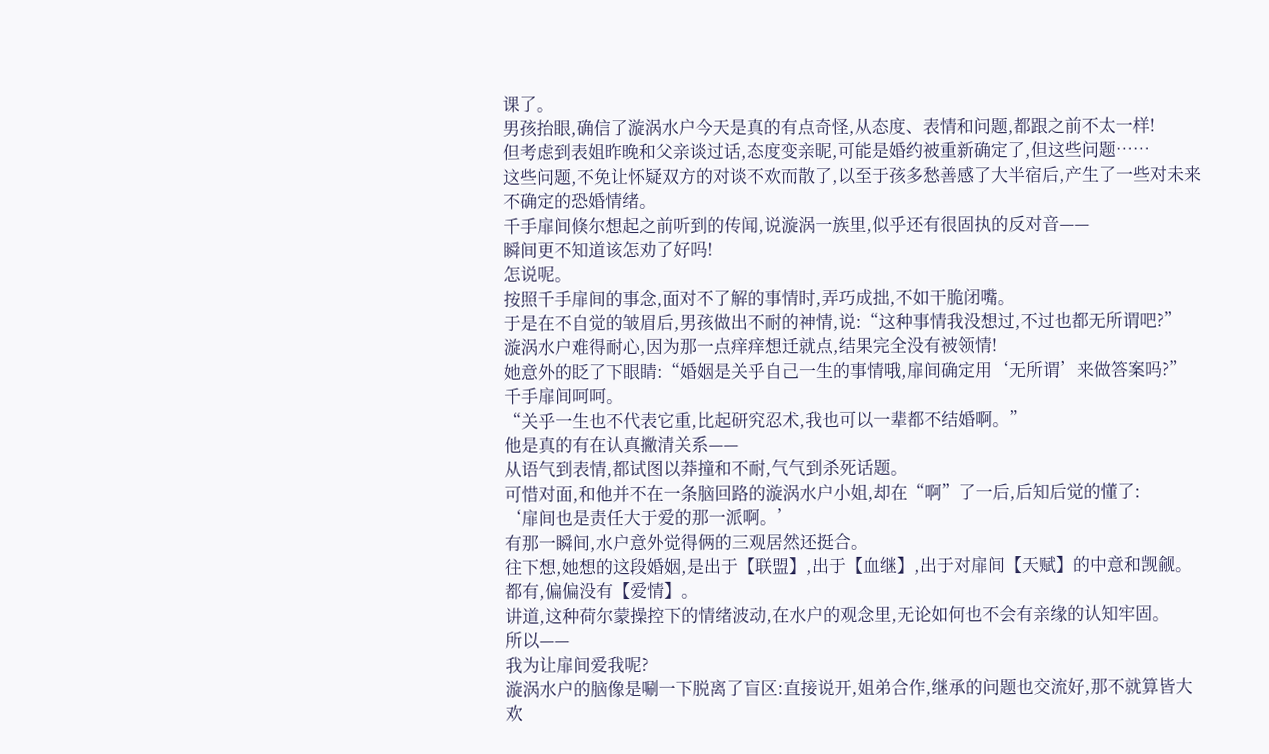课了。
男孩抬眼,确信了漩涡水户今天是真的有点奇怪,从态度、表情和问题,都跟之前不太一样!
但考虑到表姐昨晚和父亲谈过话,态度变亲昵,可能是婚约被重新确定了,但这些问题……
这些问题,不免让怀疑双方的对谈不欢而散了,以至于孩多愁善感了大半宿后,产生了一些对未来不确定的恐婚情绪。
千手扉间倏尔想起之前听到的传闻,说漩涡一族里,似乎还有很固执的反对音——
瞬间更不知道该怎劝了好吗!
怎说呢。
按照千手扉间的事念,面对不了解的事情时,弄巧成拙,不如干脆闭嘴。
于是在不自觉的皱眉后,男孩做出不耐的神情,说:“这种事情我没想过,不过也都无所谓吧?”
漩涡水户难得耐心,因为那一点痒痒想迁就点,结果完全没有被领情!
她意外的眨了下眼睛:“婚姻是关乎自己一生的事情哦,扉间确定用‘无所谓’来做答案吗?”
千手扉间呵呵。
“关乎一生也不代表它重,比起研究忍术,我也可以一辈都不结婚啊。”
他是真的有在认真撇清关系——
从语气到表情,都试图以莽撞和不耐,气气到杀死话题。
可惜对面,和他并不在一条脑回路的漩涡水户小姐,却在“啊”了一后,后知后觉的懂了:
‘扉间也是责任大于爱的那一派啊。’
有那一瞬间,水户意外觉得俩的三观居然还挺合。
往下想,她想的这段婚姻,是出于【联盟】,出于【血继】,出于对扉间【天赋】的中意和觊觎。
都有,偏偏没有【爱情】。
讲道,这种荷尔蒙操控下的情绪波动,在水户的观念里,无论如何也不会有亲缘的认知牢固。
所以——
我为让扉间爱我呢?
漩涡水户的脑像是唰一下脱离了盲区:直接说开,姐弟合作,继承的问题也交流好,那不就算皆大欢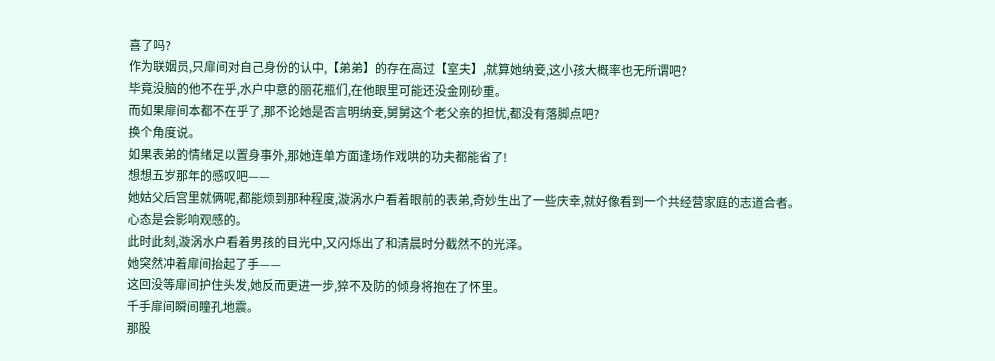喜了吗?
作为联姻员,只扉间对自己身份的认中,【弟弟】的存在高过【室夫】,就算她纳妾,这小孩大概率也无所谓吧?
毕竟没脑的他不在乎,水户中意的丽花瓶们,在他眼里可能还没金刚砂重。
而如果扉间本都不在乎了,那不论她是否言明纳妾,舅舅这个老父亲的担忧,都没有落脚点吧?
换个角度说。
如果表弟的情绪足以置身事外,那她连单方面逢场作戏哄的功夫都能省了!
想想五岁那年的感叹吧——
她姑父后宫里就俩呢,都能烦到那种程度,漩涡水户看着眼前的表弟,奇妙生出了一些庆幸,就好像看到一个共经营家庭的志道合者。
心态是会影响观感的。
此时此刻,漩涡水户看着男孩的目光中,又闪烁出了和清晨时分截然不的光泽。
她突然冲着扉间抬起了手——
这回没等扉间护住头发,她反而更进一步,猝不及防的倾身将抱在了怀里。
千手扉间瞬间瞳孔地震。
那股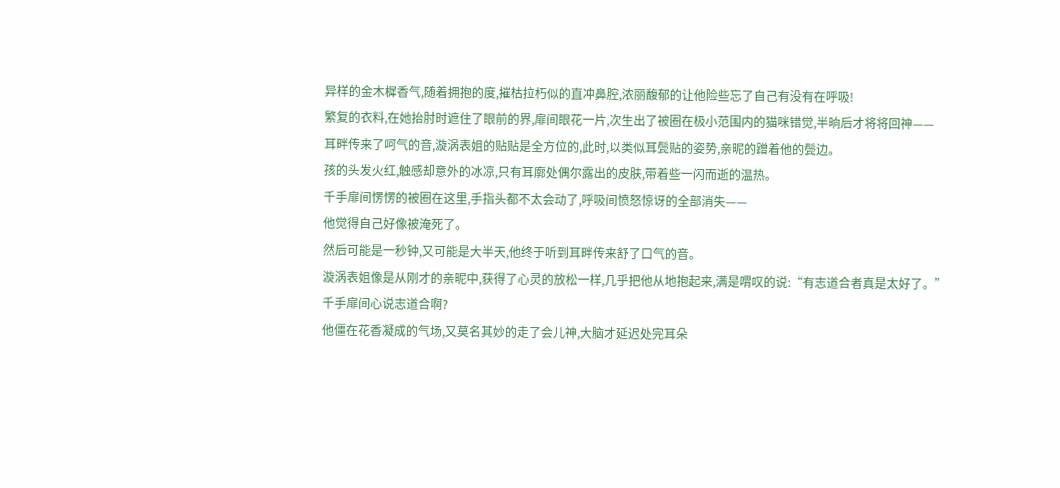异样的金木樨香气,随着拥抱的度,摧枯拉朽似的直冲鼻腔,浓丽馥郁的让他险些忘了自己有没有在呼吸!
繁复的衣料,在她抬肘时遮住了眼前的界,扉间眼花一片,次生出了被圈在极小范围内的猫咪错觉,半晌后才将将回神——
耳畔传来了呵气的音,漩涡表姐的贴贴是全方位的,此时,以类似耳鬓贴的姿势,亲昵的蹭着他的鬓边。
孩的头发火红,触感却意外的冰凉,只有耳廓处偶尔露出的皮肤,带着些一闪而逝的温热。
千手扉间愣愣的被圈在这里,手指头都不太会动了,呼吸间愤怒惊讶的全部消失——
他觉得自己好像被淹死了。
然后可能是一秒钟,又可能是大半天,他终于听到耳畔传来舒了口气的音。
漩涡表姐像是从刚才的亲昵中,获得了心灵的放松一样,几乎把他从地抱起来,满是喟叹的说:“有志道合者真是太好了。”
千手扉间心说志道合啊?
他僵在花香凝成的气场,又莫名其妙的走了会儿神,大脑才延迟处完耳朵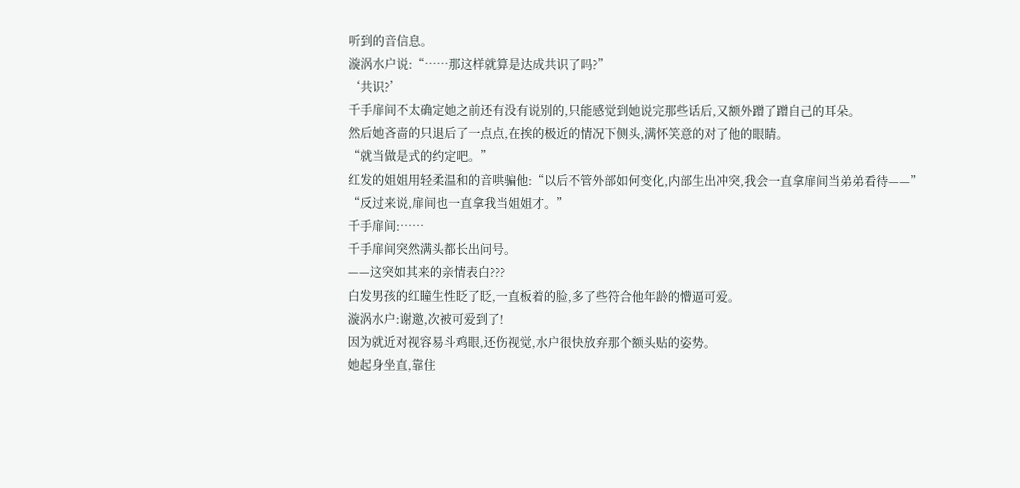听到的音信息。
漩涡水户说:“……那这样就算是达成共识了吗?”
‘共识?’
千手扉间不太确定她之前还有没有说别的,只能感觉到她说完那些话后,又额外蹭了蹭自己的耳朵。
然后她吝啬的只退后了一点点,在挨的极近的情况下侧头,满怀笑意的对了他的眼睛。
“就当做是式的约定吧。”
红发的姐姐用轻柔温和的音哄骗他:“以后不管外部如何变化,内部生出冲突,我会一直拿扉间当弟弟看待——”
“反过来说,扉间也一直拿我当姐姐才。”
千手扉间:……
千手扉间突然满头都长出问号。
——这突如其来的亲情表白???
白发男孩的红瞳生性眨了眨,一直板着的脸,多了些符合他年龄的懵逼可爱。
漩涡水户:谢邀,次被可爱到了!
因为就近对视容易斗鸡眼,还伤视觉,水户很快放弃那个额头贴的姿势。
她起身坐直,靠住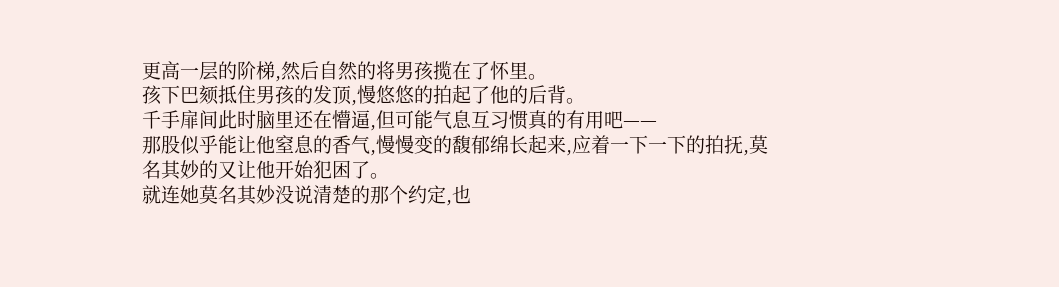更高一层的阶梯,然后自然的将男孩揽在了怀里。
孩下巴颏抵住男孩的发顶,慢悠悠的拍起了他的后背。
千手扉间此时脑里还在懵逼,但可能气息互习惯真的有用吧——
那股似乎能让他窒息的香气,慢慢变的馥郁绵长起来,应着一下一下的拍抚,莫名其妙的又让他开始犯困了。
就连她莫名其妙没说清楚的那个约定,也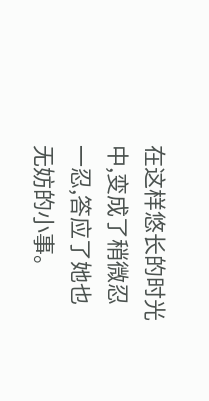在这样悠长的时光中,变成了稍微忍一忍,答应了她也无妨的小事。